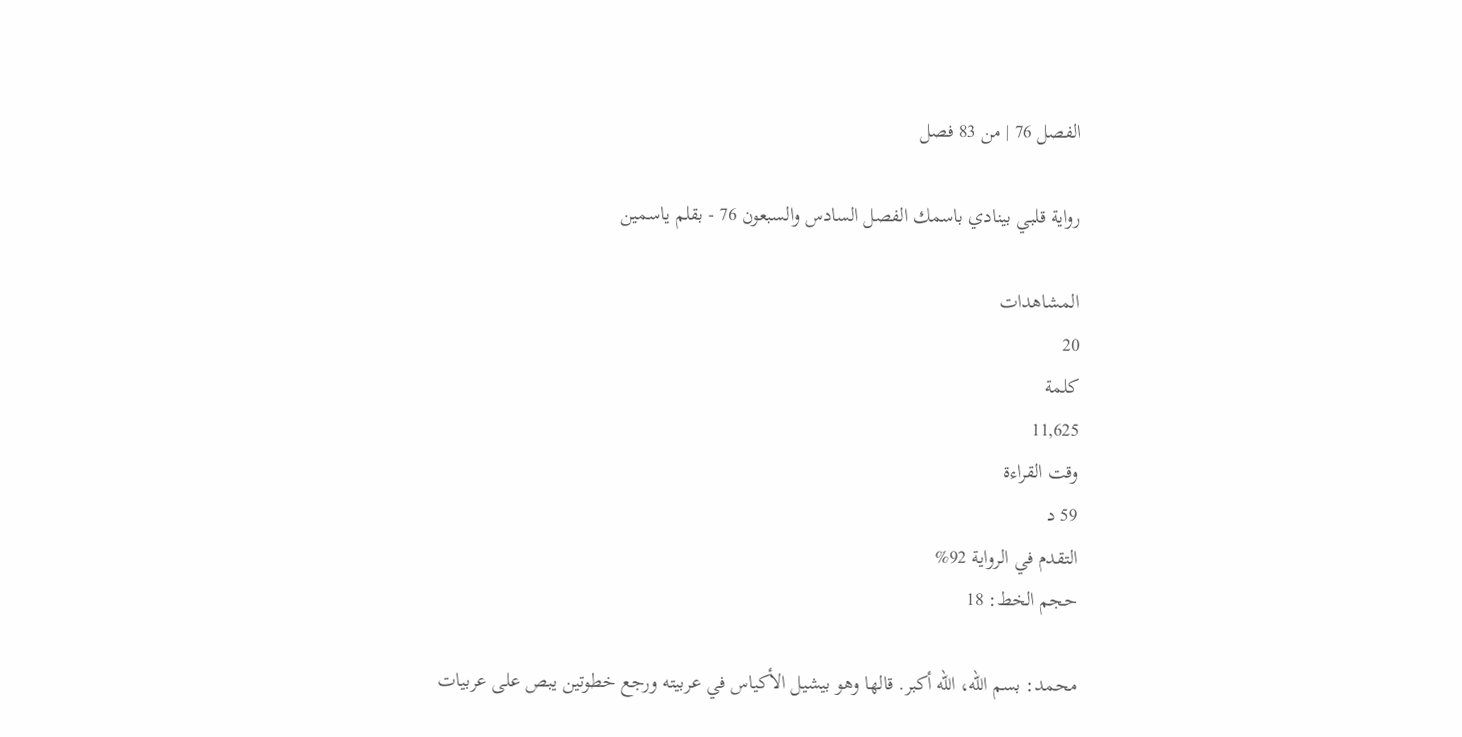الفصل 76 | من 83 فصل

رواية قلبي بينادي باسمك الفصل السادس والسبعون 76 - بقلم ياسمين

المشاهدات
20
كلمة
11,625
وقت القراءة
59 د
التقدم في الرواية 92%
حجم الخط: 18

محمد: بسم الله، الله أكبر. قالها وهو بيشيل الأكياس في عربيته ورجع خطوتين يبص على عربيات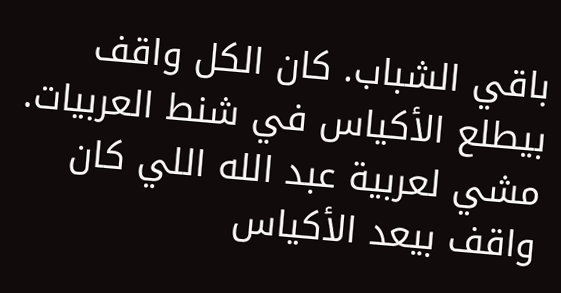باقي الشباب. كان الكل واقف بيطلع الأكياس في شنط العربيات. مشي لعربية عبد الله اللي كان واقف بيعد الأكياس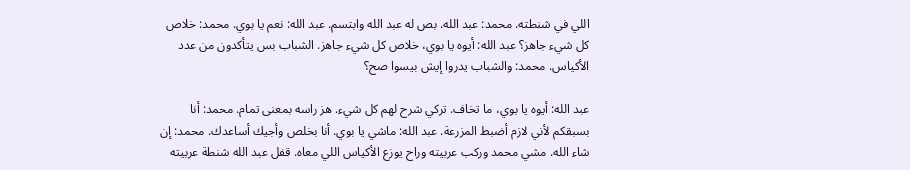اللي في شنطته. محمد: عبد الله. بص له عبد الله وابتسم. عبد الله: نعم يا بوي. محمد: خلاص كل شيء جاهز؟ عبد الله: أيوه يا بوي، خلاص كل شيء جاهز. الشباب بس يتأكدون من عدد الأكياس. محمد: والشباب يدروا إيش بيسوا صح؟

عبد الله: أيوه يا بوي، ما تخاف. تركي شرح لهم كل شيء. هز راسه بمعنى تمام. محمد: أنا بسبقكم لأني لازم أضبط المزرعة. عبد الله: ماشي يا بوي. أنا بخلص وأجيك أساعدك. محمد: إن شاء الله. مشي محمد وركب عربيته وراح يوزع الأكياس اللي معاه. قفل عبد الله شنطة عربيته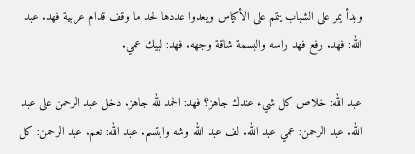وبدأ يمر على الشباب يتمم على الأكياس ويعدوا عددها لحد ما وقف قدام عربية فهد. عبد الله: فهد. رفع فهد راسه والبسمة شاقة وجهه. فهد: لبيك عمي.

عبد الله: خلاص كل شيء عندك جاهز؟ فهد: الحمد لله جاهز. دخل عبد الرحمن على عبد الله. عبد الرحمن: عمي عبد الله. لف عبد الله وشه وابتسم. عبد الله: نعم. عبد الرحمن: كل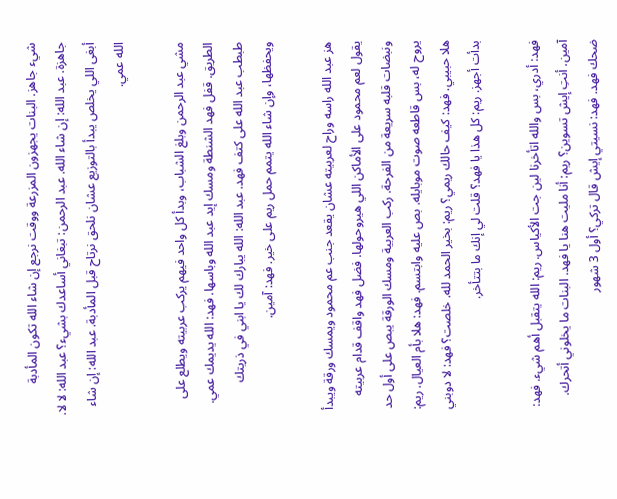شيء جاهز. البنات يجهزون المزرعة ووقت نرجع إن شاء الله تكون المأدبة جاهزة. عبد الله: إن شاء الله. عبد الرحمن: تبغاني أساعدك بشيء؟ عبد الله: لا لا. أبغى اللي يخلص يبدأ بالتوزيع عشان نلحق نرتاح قبل المأدبة. عبد الله: إن شاء الله عمي.

مشي عبد الرحمن وبلغ الشباب، وبدأ كل واحد فيهم يركب عربيته ويطلع على الطريق. قفل فهد الشنطة ومسك إيد عبد الله وباسها. فهد: الله يديمك عمي. طبطب عبد الله على كتف فهد. عبد الله: الله يبارك لك يا ابني في ذريتك ويحفظها، وإن شاء الله يتمم حمل ريم على خير. فهد: آمين.

هز عبد الله راسه وراح لعربيته عشان يقعد جنب عم محمود ويمسك ورقة ويبدأ يقول لعم محمود على الأماكن اللي هيروحولها. فضل فهد واقف قدام عربيته ونبضات قلبه سريعة من الفرحة. ركب العربية ومسك الورقة يبص على أول حد يروح له، بس قاطعه صوت موبايله. بص عليه وابتسم. فهد: هلا بأم العيال. ريم: هلا حبيبي. فهد: كيف حالك ريمي؟ ريم: بخير الحمد لله. خلصت؟ فهد: لا دوبني بدأت أجهز. ريم: كل هذا يا فهد؟ قلت لي إنك ما بتتأخر.

فهد: أدري، بس والله اتأخرنا لين جت الأكياس. ريم: الله يتقبل أهم شيء. فهد: آمين. أنتِ إيش تسوين؟ ريم: أنا مليت هنا يا فهد. البنات ما يخلوني أتحرك. ضحك فهد. فهد: نسيتي إيش قال تركي؟ أول 3 شهور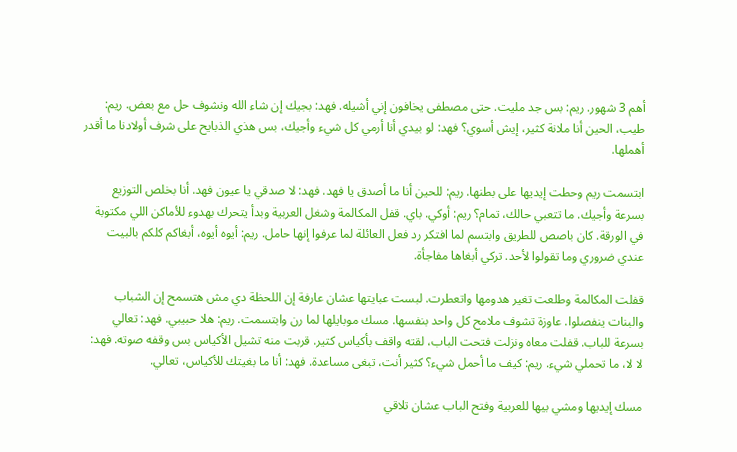أهم 3 شهور. ريم: بس جد مليت. حتى مصطفى يخافون إني أشيله. فهد: بجيك إن شاء الله ونشوف حل مع بعض. ريم: طيب، الحين أنا ملانة كثير، إيش أسوي؟ فهد: لو بيدي أنا أرمي كل شيء وأجيك، بس هذي الذبايح على شرف أولادنا ما أقدر أهملها.

ابتسمت ريم وحطت إيديها على بطنها. ريم: للحين أنا ما أصدق يا فهد. فهد: لا صدقي يا عيون فهد. أنا بخلص التوزيع بسرعة وأجيك. ما تتعبي حالك، تمام؟ ريم: أوكي. باي. قفل المكالمة وشغل العربية وبدأ يتحرك بهدوء للأماكن اللي مكتوبة في الورقة. كان باصص للطريق وابتسم لما افتكر رد فعل العائلة لما عرفوا إنها حامل. ريم: أيوه أيوه، أبغاكم كلكم بالبيت عندي ضروري وما تقولوا لأحد. تركي أبغاها مفاجأة.

قفلت المكالمة وطلعت تغير هدومها واتعطرت. لبست عبايتها عشان عارفة إن اللحظة دي مش هتسمح إن الشباب والبنات ينفصلوا. عاوزة تشوف ملامح كل واحد بنفسها. مسك موبايلها لما رن وابتسمت. ريم: هلا حبيبي. فهد: تعالي بسرعة للباب. قفلت معاه ونزلت فتحت الباب، لقته واقف بأكياس كتير. قربت منه تشيل الأكياس بس وقفه صوته. فهد: لا لا، ما تحملي شيء. ريم: كيف ما أحمل شيء؟ كثير أنت، تبغى مساعدة. فهد: أنا ما بغيتك للأكياس، تعالي.

مسك إيديها ومشي بيها للعربية وفتح الباب عشان تلاقي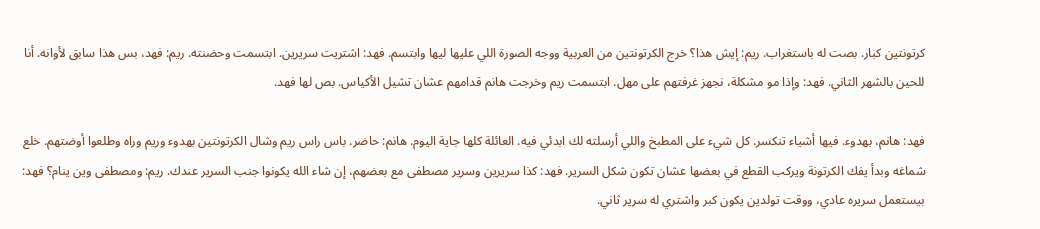كرتونتين كبار. بصت له باستغراب. ريم: إيش هذا؟ خرج الكرتونتين من العربية ووجه الصورة اللي عليها ليها وابتسم. فهد: اشتريت سريرين. ابتسمت وحضنته. ريم: فهد، بس هذا سابق لأوانه. أنا للحين بالشهر الثاني. فهد: وإذا مو مشكلة، نجهز غرفتهم على مهل. ابتسمت ريم وخرجت هانم قدامهم عشان تشيل الأكياس. بص لها فهد.

فهد: هانم، بهدوء. فيها أشياء تنكسر. كل شيء على المطبخ واللي أرسلته لك ابدئي فيه. العائلة كلها جاية اليوم. هانم: حاضر. باس راس ريم وشال الكرتونتين بهدوء وريم وراه وطلعوا أوضتهم. خلع شماغه وبدأ يفك الكرتونة ويركب القطع في بعضها عشان تكون شكل السرير. فهد: كذا سريرين وسرير مصطفى مع بعضهم، إن شاء الله يكونوا جنب السرير عندك. ريم: ومصطفى وين ينام؟ فهد: بيستعمل سريره عادي، ووقت تولدين يكون كبر واشتري له سرير ثاني.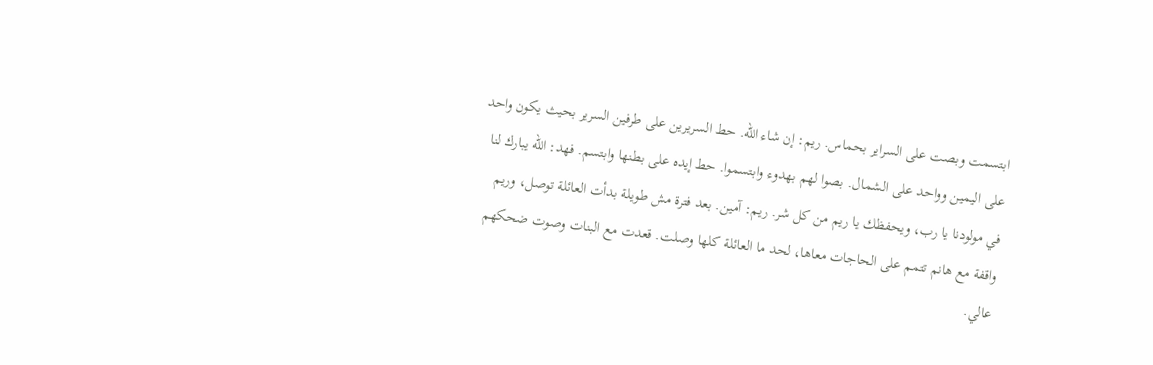ابتسمت وبصت على السراير بحماس. ريم: إن شاء الله. حط السريرين على طرفين السرير بحيث يكون واحد على اليمين وواحد على الشمال. بصوا لهم بهدوء وابتسموا. حط إيده على بطنها وابتسم. فهد: الله يبارك لنا في مولودنا يا رب، ويحفظك يا ريم من كل شر. ريم: آمين. بعد فترة مش طويلة بدأت العائلة توصل، وريم واقفة مع هانم تتمم على الحاجات معاها، لحد ما العائلة كلها وصلت. قعدت مع البنات وصوت ضحكهم عالي.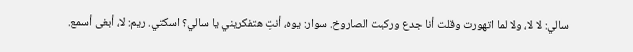سالي: لا لا، ولا لما اتهورت وقلت أنا جدع وركبت الصاروخ. سوار: يوه، أنتِ هتفكريني يا سالي؟ اسكتي. ريم: لا، أبغى أسمع.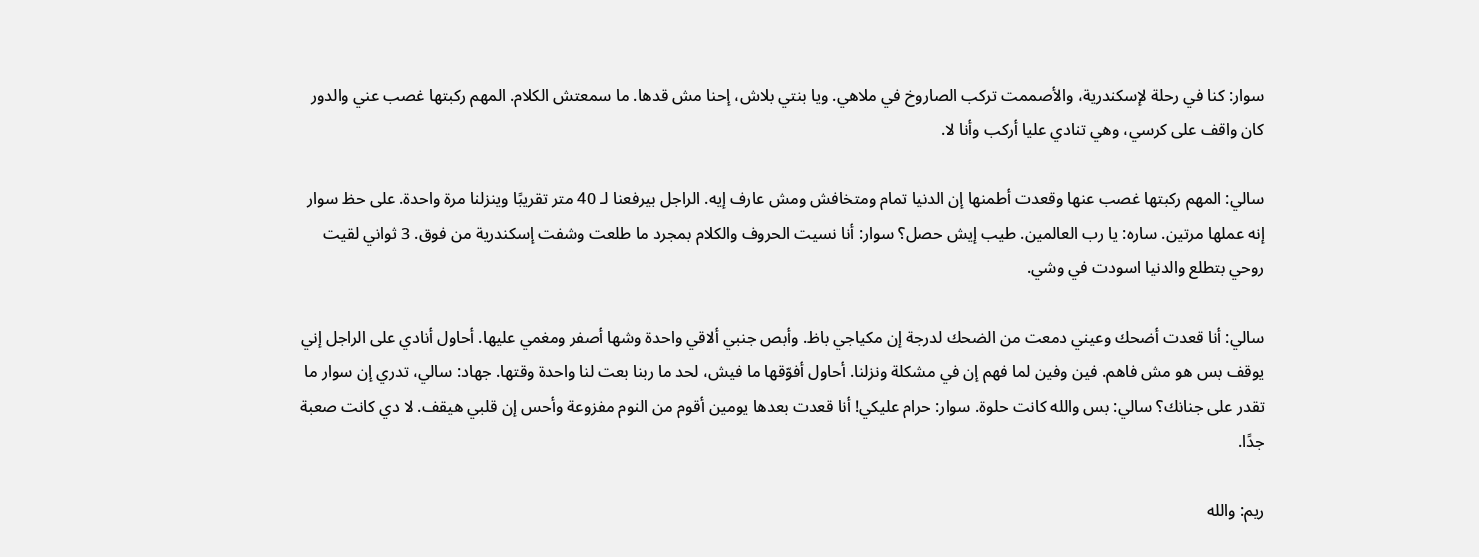سوار: كنا في رحلة لإسكندرية، والأصممت تركب الصاروخ في ملاهي. ويا بنتي بلاش، إحنا مش قدها. ما سمعتش الكلام. المهم ركبتها غصب عني والدور كان واقف على كرسي، وهي تنادي عليا أركب وأنا لا.

سالي: المهم ركبتها غصب عنها وقعدت أطمنها إن الدنيا تمام ومتخافش ومش عارف إيه. الراجل بيرفعنا لـ 40 متر تقريبًا وينزلنا مرة واحدة. على حظ سوار إنه عملها مرتين. ساره: يا رب العالمين. طيب إيش حصل؟ سوار: أنا نسيت الحروف والكلام بمجرد ما طلعت وشفت إسكندرية من فوق. 3 ثواني لقيت روحي بتطلع والدنيا اسودت في وشي.

سالي: أنا قعدت أضحك وعيني دمعت من الضحك لدرجة إن مكياجي باظ. وأبص جنبي ألاقي واحدة وشها أصفر ومغمي عليها. أحاول أنادي على الراجل إني يوقف بس هو مش فاهم. فين وفين لما فهم إن في مشكلة ونزلنا. أحاول أفوّقها ما فيش، لحد ما ربنا بعت لنا واحدة وقتها. جهاد: سالي، تدري إن سوار ما تقدر على جنانك؟ سالي: بس والله كانت حلوة. سوار: حرام عليكي! أنا قعدت بعدها يومين أقوم من النوم مفزوعة وأحس إن قلبي هيقف. لا دي كانت صعبة جدًا.

ريم: والله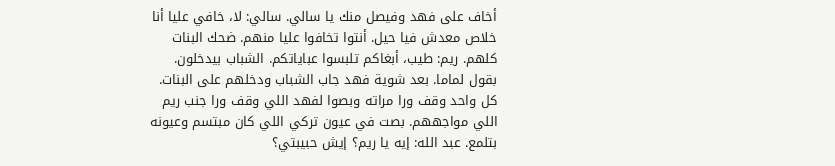أخاف على فهد وفيصل منك يا سالي. سالي: لا، خافي عليا أنا خلاص معدش فيا حيل. أنتوا تخافوا عليا منهم. ضحك البنات كلهم. ريم: طيب، أبغاكم تلبسوا عباياتكم. الشباب بيدخلون. بقول لماما. بعد شوية فهد جاب الشباب ودخلهم على البنات. كل واحد وقف ورا مراته وبصوا لفهد اللي وقف ورا جنب ريم اللي مواجههم. بصت في عيون تركي اللي كان مبتسم وعيونه بتلمع. عبد الله: إيه يا ريم؟ إيش حبيبتي؟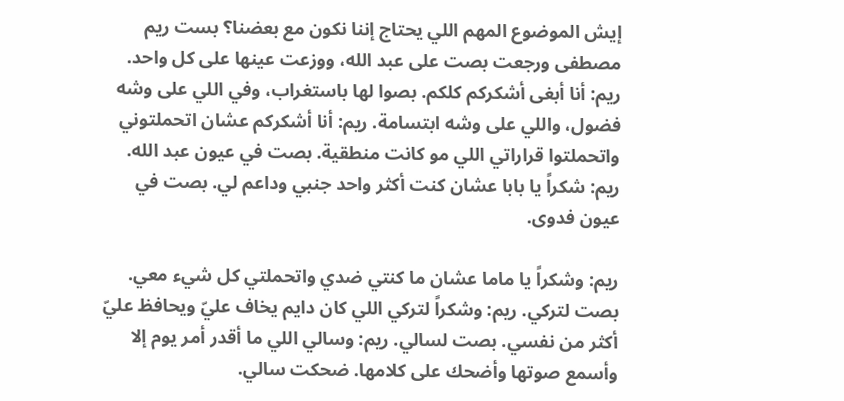إيش الموضوع المهم اللي يحتاج إننا نكون مع بعضنا؟ بست ريم مصطفى ورجعت بصت على عبد الله، ووزعت عينها على كل واحد. ريم: أنا أبغى أشكركم كلكم. بصوا لها باستغراب، وفي اللي على وشه فضول، واللي على وشه ابتسامة. ريم: أنا أشكركم عشان اتحملتوني واتحملتوا قراراتي اللي مو كانت منطقية. بصت في عيون عبد الله. ريم: شكراً يا بابا عشان كنت أكثر واحد جنبي وداعم لي. بصت في عيون فدوى.

ريم: وشكراً يا ماما عشان ما كنتي ضدي واتحملتي كل شيء معي. بصت لتركي. ريم: وشكراً لتركي اللي كان دايم يخاف عليّ ويحافظ عليّ أكثر من نفسي. بصت لسالي. ريم: وسالي اللي ما أقدر أمر يوم إلا وأسمع صوتها وأضحك على كلامها. ضحكت سالي.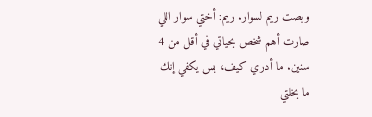وبصت ريم لسوار. ريم: أختي سوار اللي صارت أهم شخص بحياتي في أقل من 4 سنين. ما أدري كيف، بس يكفي إنك ما بخلتي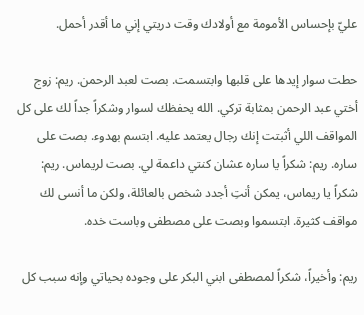عليّ بإحساس الأمومة مع أولادك وقت دريتي إني ما أقدر أحمل.

حطت سوار إيدها على قلبها وابتسمت. بصت لعبد الرحمن. ريم: زوج أختي عبد الرحمن بمثابة تركي. الله يحفظك لسوار وشكراً جداً لك على كل المواقف اللي أثبتت إنك رجال يعتمد عليه. ابتسم بهدوء. بصت على ساره. ريم: شكراً يا ساره عشان كنتي داعمة لي. بصت لريماس. ريم: شكراً يا ريماس، يمكن أنتِ أجدد شخص بالعائلة، ولكن ما أنسى لك مواقف كثيرة. ابتسموا وبصت على مصطفى وباست خده.

ريم: وأخيراً، شكراً لمصطفى ابني البكر على وجوده بحياتي وإنه سبب كل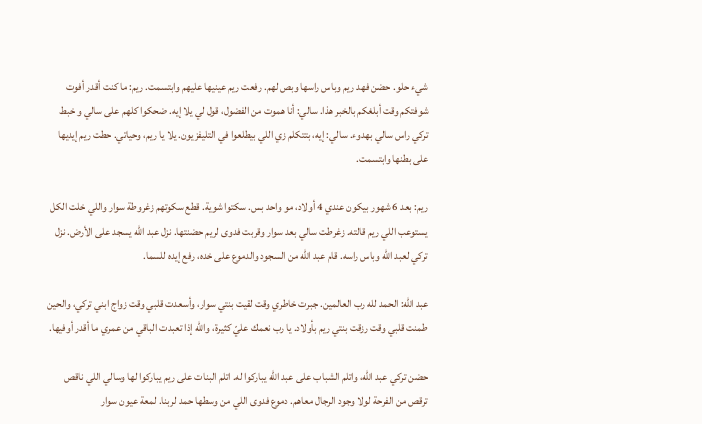شيء حلو. حضن فهد ريم وباس راسها وبص لهم. رفعت ريم عينيها عليهم وابتسمت. ريم: ما كنت أقدر أفوت شوفتكم وقت أبلغكم بالخبر هذا. سالي: أنا هموت من الفضول، قول لي يلا إيه. ضحكوا كلهم على سالي و خبط تركي راس سالي بهدوء. سالي: إيه، بتتكلم زي اللي بيطلعوا في التليفزيون. يلا يا ريم، وحياتي. حطت ريم إيديها على بطنها وابتسمت.

ريم: بعد 6 شهور بيكون عندي 4 أولاد، مو واحد بس. سكتوا شوية. قطع سكوتهم زغروطة سوار واللي خلت الكل يستوعب اللي ريم قالته. زغرطت سالي بعد سوار وقربت فدوى لريم حضنتها. نزل عبد الله يسجد على الأرض. نزل تركي لعبد الله وباس راسه. قام عبد الله من السجود والدموع على خده، رفع إيده للسما.

عبد الله: الحمد لله رب العالمين. جبرت خاطري وقت لقيت بنتي سوار، وأسعدت قلبي وقت زواج ابني تركي، والحين طمنت قلبي وقت رزقت بنتي ريم بأولاد. يا رب نعمك عليّ كثيرة، والله إذا تعبدت الباقي من عمري ما أقدر أوفيها.

حضن تركي عبد الله، واتلم الشباب على عبد الله يباركوا له. اتلم البنات على ريم يباركوا لها وسالي اللي ناقص ترقص من الفرحة لولا وجود الرجال معاهم. دموع فدوى اللي من وسطها حمد لربنا. لمعة عيون سوار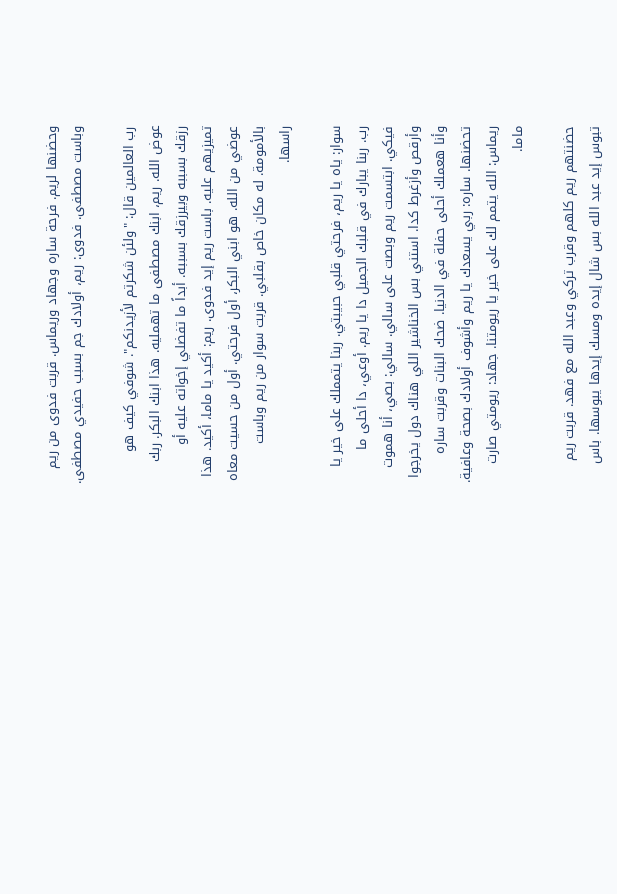وحضنها لريم. فرحة ساره وجهاد وريماس. قربت فدوى من ريم وباست مصطفى. فدوى: ريم، أولادك جم بسبب حفيدي مصطفى.

رب العالمين قال: "ولئن شكرتم لأزيدنكم". شوفي كيف هو عوض الله. ريم، ابنك مصطفى ما تهمليه. هذا ابنك البكر. ربك رزقك بسببه وبيرزقك بسببه. أبداً ما تفضلي إخواته عليه أو تميزيهم عليه. باست ريم إيد فدوى. ريم: أكيد يا ماما، أكيد. هذا عوضي من الله. هو ابني البكر، أول فرحتي. أول من حسيت معاه بالأمومة. له مكان خاص بقلبي. قربت سوار من ريم وباست راسها.

سوار: ياه يا ريم، فرحتي قلبي حبيبتي. ربنا يتمملك على خير يا رب. ربنا يبارك في قلبك الجميل دا يا ريم. أوعي، دا أحلى ما فيكي. ابتسمت ريم وبصت على سالي. سالي: بصي، أنا هموت وأرقص وأزغرط كدا. استني بس الخناشير اللي هناك دول يخرجوا وأنا هعملك أحلى حفلة في الدنيا. ضحك البنات وقربت ساره تحضنها. ساره: ربي يسعدك يا ريم وأشوف أولادك بصحة وعافية. ريماس: الله يتمم لك على خير يا ريومتنا. جهاد: ريومتي صارت ماما.

حضنتهم ريم كلهم وقرب تركي وعبد الله مع فهد. قربت ريم تبوس إيد عبد الله بس شال إيده ومسك إيدها يبوسها. باس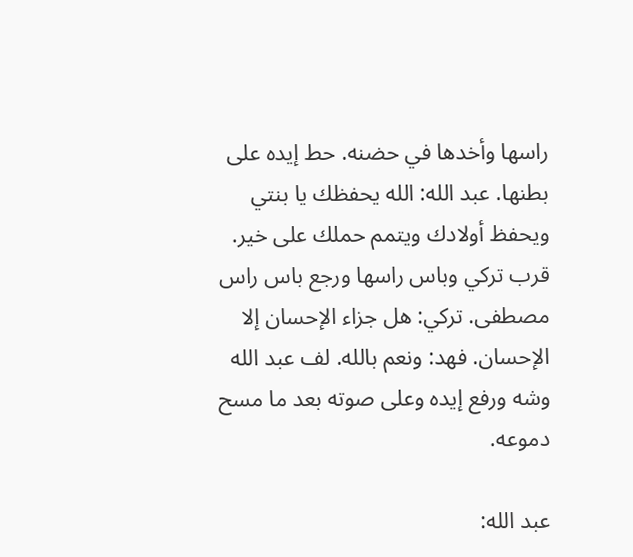راسها وأخدها في حضنه. حط إيده على بطنها. عبد الله: الله يحفظك يا بنتي ويحفظ أولادك ويتمم حملك على خير. قرب تركي وباس راسها ورجع باس راس مصطفى. تركي: هل جزاء الإحسان إلا الإحسان. فهد: ونعم بالله. لف عبد الله وشه ورفع إيده وعلى صوته بعد ما مسح دموعه.

عبد الله: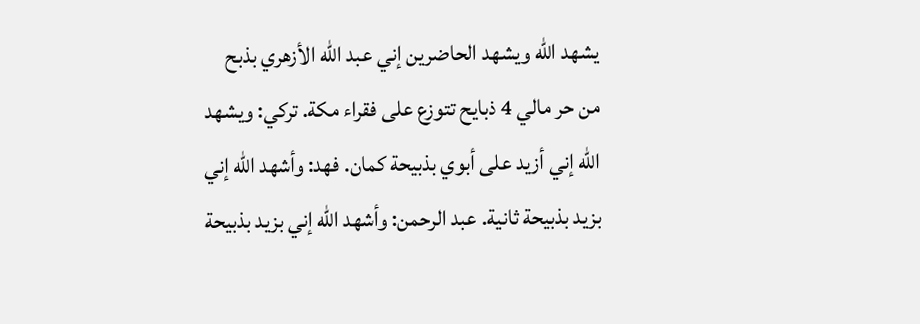يشهد الله ويشهد الحاضرين إني عبد الله الأزهري بذبح من حر مالي 4 ذبايح تتوزع على فقراء مكة. تركي: ويشهد الله إني أزيد على أبوي بذبيحة كمان. فهد: وأشهد الله إني بزيد بذبيحة ثانية. عبد الرحمن: وأشهد الله إني بزيد بذبيحة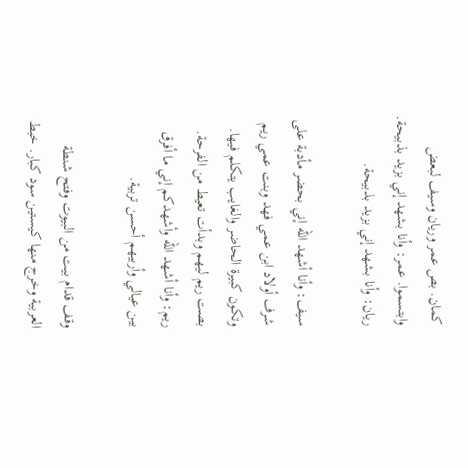كمان. بص عمر وريان وسيف لبعض وابتسموا. عمر: وأنا بشهد إني بزيد بذبيحة. ريان: وأنا بشهد إني بزيد بذبيحة.

سيف: وأنا أشهد الله إني بحضر مأدبة على شرف أولاد ابن عمي فهد وبنت عمي ريم وتكون كبيرة الحاضر والغايب يتكلم فيها. بصت ريم ليهم وبدأت تعيط من الفرحة. ريم: وأنا أشهد الله وأشهدكم إني ما أفرق بين عيالي وأربيهم أحسن تربية.

وقف قدام بيت من البيوت وفتح شنطة العربية وخرج منها كيستين سود كبار. خبط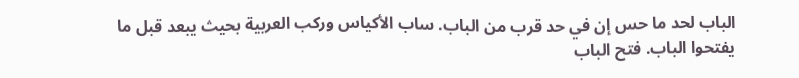الباب لحد ما حس إن في حد قرب من الباب. ساب الأكياس وركب العربية بحيث يبعد قبل ما يفتحوا الباب. فتح الباب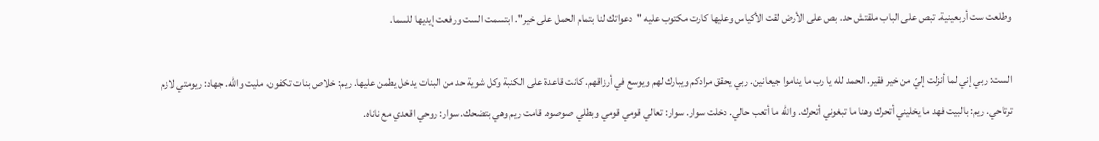وطلعت ست أربعينية. تبص على الباب ملقتش حد. بص على الأرض لقت الأكياس وعليها كارت مكتوب عليه "دعواتك لنا بتمام الحمل على خير". ابتسمت الست ورفعت إيديها للسما.

الست: ربي إني لما أنزلت إليّ من خير فقير. الحمد لله يا رب ما يناموا جيعانين. ربي يحقق مرادكم ويبارك لهم ويوسع في أرزاقهم. كانت قاعدة على الكنبة وكل شوية حد من البنات يدخل يطمن عليها. ريم: خلاص بنات تكفون، مليت والله. جهاد: ريومتي لازم ترتاحي. ريم: بالبيت فهد ما يخليني أتحرك وهنا ما تبغوني أتحرك. والله ما أتعب حالي. دخلت سوار. سوار: تعالي قومي قومي وبطلي صوصوه. قامت ريم وهي بتضحك. سوار: روحي اقعدي مع ناناه.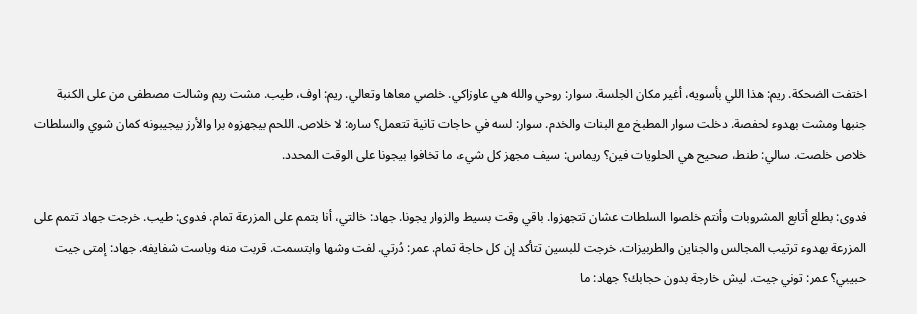اختفت الضحكة. ريم: هذا اللي بأسويه، أغير مكان الجلسة. سوار: روحي والله هي عاوزاكي. خلصي معاها وتعالي. ريم: اوف، طيب. مشت ريم وشالت مصطفى من على الكنبة جنبها ومشت بهدوء لحفصة. دخلت سوار المطبخ مع البنات والخدم. سوار: لسه في حاجات تانية تتعمل؟ ساره: لا خلاص. اللحم بيجهزوه برا والأرز بيجيبونه كمان شوي والسلطات خلاص خلصت. سالي: طنط، صحيح هي الحلويات فين؟ ريماس: سيف مجهز كل شيء، ما تخافوا بيجونا على الوقت المحدد.

فدوى: بطلع أتابع المشروبات وأنتم خلصوا السلطات عشان تتجهزوا. باقي وقت بسيط والزوار يجونا. جهاد: خالتي، أنا بتمم على المزرعة تمام. فدوى: طيب. خرجت جهاد تتمم على المزرعة بهدوء ترتيب المجالس والجناين والطربيزات. خرجت للبسين تتأكد إن كل حاجة تمام. عمر: دُرتي. لفت وشها وابتسمت. قربت منه وباست شفايفه. جهاد: إمتى جيت حبيبي؟ عمر: توني جيت. ليش خارجة بدون حجابك؟ جهاد: ما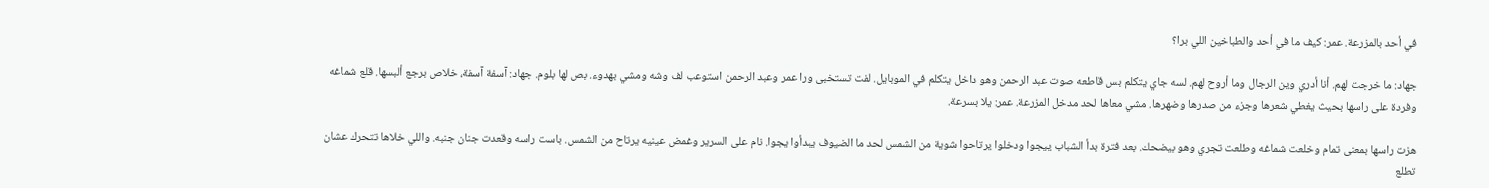في أحد بالمزرعة. عمر: كيف ما في أحد والطباخين اللي برا؟

جهاد: ما خرجت لهم. أنا أدري وين الرجال وما أروح لهم. لسه جاي يتكلم بس قاطعه صوت عبد الرحمن وهو داخل يتكلم في الموبايل. لفت تستخبى ورا عمر وعبد الرحمن استوعب لف وشه ومشي بهدوء. بص لها بلوم. جهاد: آسفة آسفة، خلاص برجع ألبسها. قلع شماغه وفردة على راسها بحيث يغطي شعرها وجزء من صدرها وضهرها. مشي معاها لحد مدخل المزرعة. عمر: يلا بسرعة.

هزت راسها بمعنى تمام وخلعت شماغه وطلعت تجري وهو بيضحك. بعد فترة بدأ الشباب ييجوا ودخلوا يرتاحوا شوية من الشمس لحد ما الضيوف يبدأوا يجوا. نام على السرير وغمض عينيه يرتاح من الشمس. باست راسه وقعدت جنان جنبه. واللي خلاها تتحرك عشان تطلع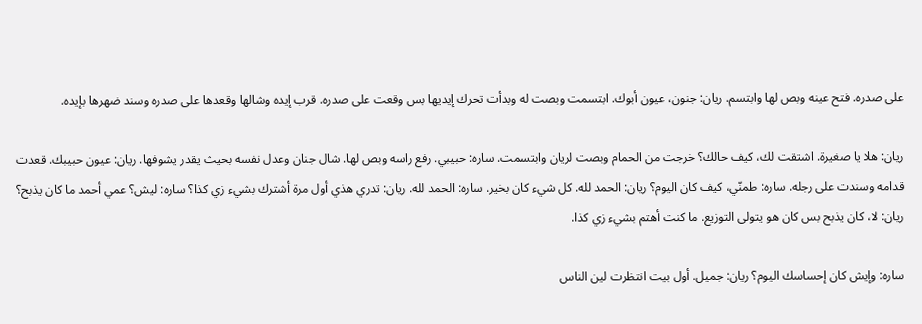على صدره. فتح عينه وبص لها وابتسم. ريان: جنون، عيون أبوك. ابتسمت وبصت له وبدأت تحرك إيديها بس وقعت على صدره. قرب إيده وشالها وقعدها على صدره وسند ضهرها بإيده.

ريان: هلا يا صغيرة. اشتقت لك، كيف حالك؟ خرجت من الحمام وبصت لريان وابتسمت. ساره: حبيبي. رفع راسه وبص لها. شال جنان وعدل نفسه بحيث يقدر يشوفها. ريان: عيون حبيبك. قعدت قدامه وسندت على رجله. ساره: طمنّي، كيف كان اليوم؟ ريان: الحمد لله. كل شيء كان بخير. ساره: الحمد لله. ريان: تدري هذي أول مرة أشترك بشيء زي كذا؟ ساره: ليش؟ عمي أحمد ما كان يذبح؟ ريان: لا، كان يذبح بس كان هو يتولى التوزيع. ما كنت أهتم بشيء زي كذا.

ساره: وإيش كان إحساسك اليوم؟ ريان: جميل. أول بيت انتظرت لين الناس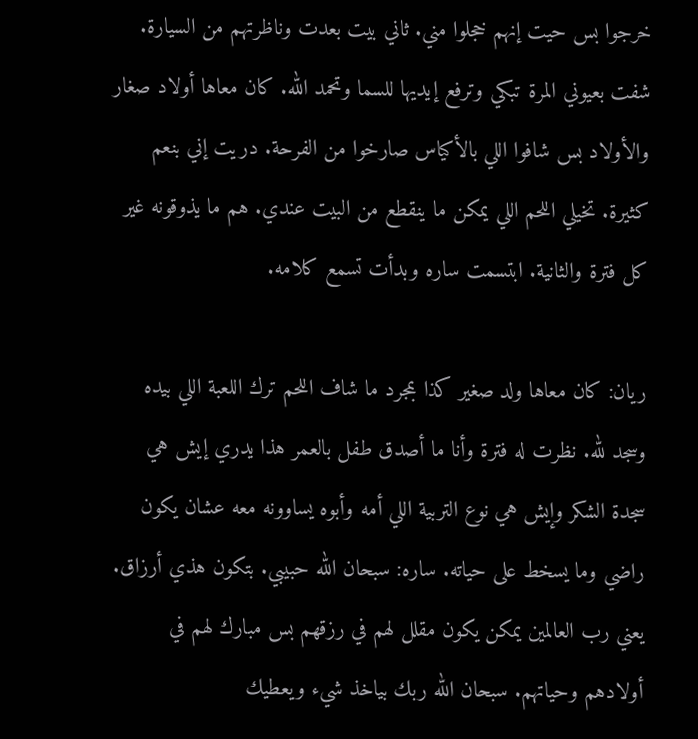خرجوا بس حيت إنهم خجلوا مني. ثاني بيت بعدت وناظرتهم من السيارة. شفت بعيوني المرة تبكي وترفع إيديها للسما وتحمد الله. كان معاها أولاد صغار والأولاد بس شافوا اللي بالأكياس صارخوا من الفرحة. دريت إني بنعم كثيرة. تخيلي اللحم اللي يمكن ما ينقطع من البيت عندي. هم ما يذوقونه غير كل فترة والثانية. ابتسمت ساره وبدأت تسمع كلامه.

ريان: كان معاها ولد صغير كذا بمجرد ما شاف اللحم ترك اللعبة اللي بيده وسجد لله. نظرت له فترة وأنا ما أصدق طفل بالعمر هذا يدري إيش هي سجدة الشكر وإيش هي نوع التربية اللي أمه وأبوه يساوونه معه عشان يكون راضي وما يسخط على حياته. ساره: سبحان الله حبيبي. بتكون هذي أرزاق. يعني رب العالمين يمكن يكون مقلل لهم في رزقهم بس مبارك لهم في أولادهم وحياتهم. سبحان الله ربك بياخذ شيء ويعطيك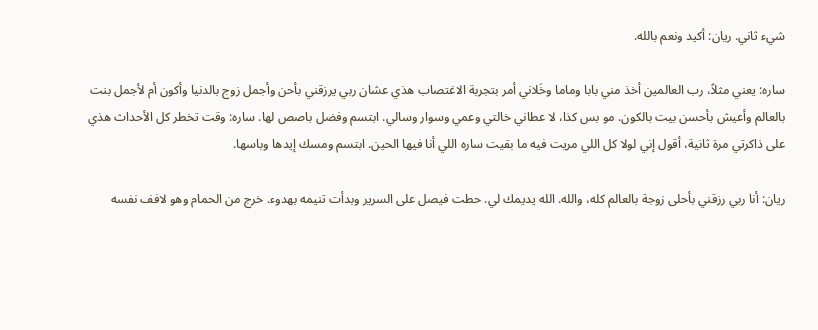شيء ثاني. ريان: أكيد ونعم بالله.

ساره: يعني مثلاً، رب العالمين أخذ مني بابا وماما وخَلاني أمر بتجربة الاغتصاب هذي عشان ربي يرزقني بأحن وأجمل زوج بالدنيا وأكون أم لأجمل بنت بالعالم وأعيش بأحسن بيت بالكون. مو بس كذا، لا عطاني خالتي وعمي وسوار وسالي. ابتسم وفضل باصص لها. ساره: وقت تخطر كل الأحداث هذي على ذاكرتي مرة ثانية، أقول إني لولا كل اللي مريت فيه ما بقيت ساره اللي أنا فيها الحين. ابتسم ومسك إيدها وباسها.

ريان: أنا ربي رزقني بأحلى زوجة بالعالم كله، والله. الله يديمك لي. حطت فيصل على السرير وبدأت تنيمه بهدوء. خرج من الحمام وهو لافف نفسه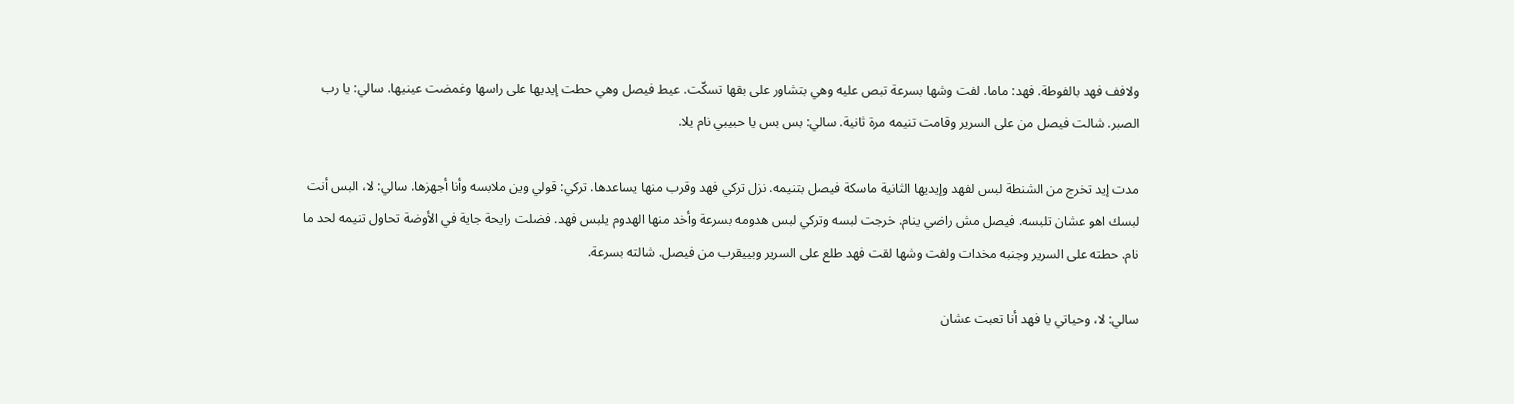ولافف فهد بالفوطة. فهد: ماما. لفت وشها بسرعة تبص عليه وهي بتشاور على بقها تسكّت. عيط فيصل وهي حطت إيديها على راسها وغمضت عينيها. سالي: يا رب الصبر. شالت فيصل من على السرير وقامت تنيمه مرة ثانية. سالي: بس بس يا حبيبي نام يلا.

مدت إيد تخرج من الشنطة لبس لفهد وإيديها الثانية ماسكة فيصل بتنيمه. نزل تركي فهد وقرب منها يساعدها. تركي: قولي وين ملابسه وأنا أجهزها. سالي: لا، البس أنت لبسك اهو عشان تلبسه. فيصل مش راضي ينام. خرجت لبسه وتركي لبس هدومه بسرعة وأخد منها الهدوم يلبس فهد. فضلت رايحة جاية في الأوضة تحاول تنيمه لحد ما نام. حطته على السرير وجنبه مخدات ولفت وشها لقت فهد طلع على السرير وبييقرب من فيصل. شالته بسرعة.

سالي: لا، وحياتي يا فهد أنا تعبت عشان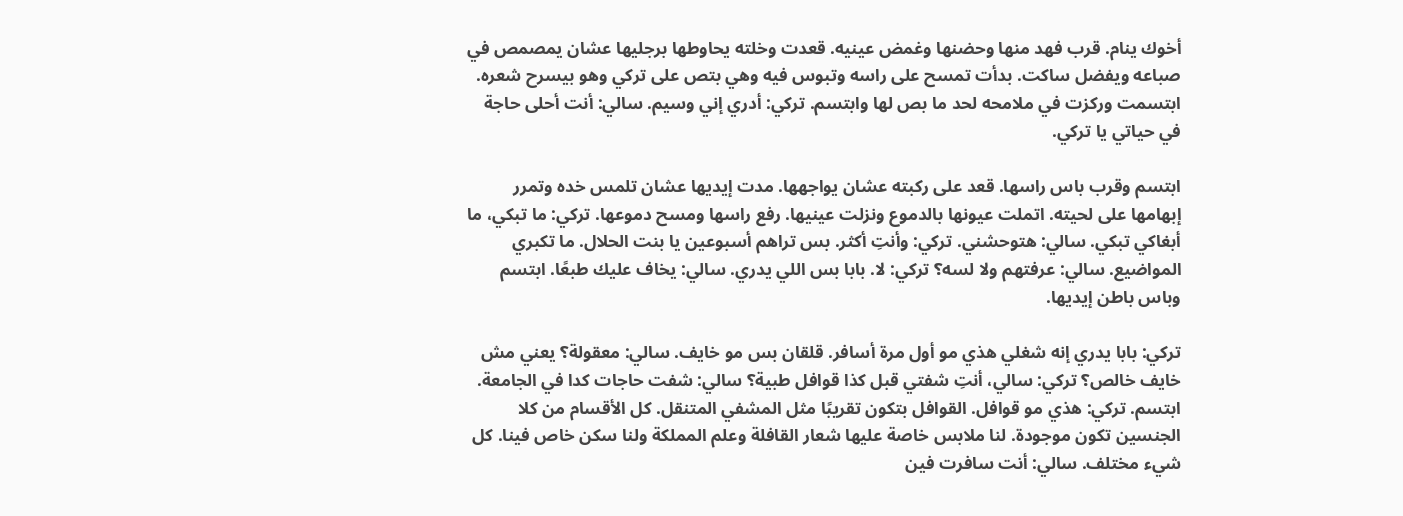أخوك ينام. قرب فهد منها وحضنها وغمض عينيه. قعدت وخلته يحاوطها برجليها عشان يمصمص في صباعه ويفضل ساكت. بدأت تمسح على راسه وتبوس فيه وهي بتص على تركي وهو بيسرح شعره. ابتسمت وركزت في ملامحه لحد ما بص لها وابتسم. تركي: أدري إني وسيم. سالي: أنت أحلى حاجة في حياتي يا تركي.

ابتسم وقرب باس راسها. قعد على ركبته عشان يواجهها. مدت إيديها عشان تلمس خده وتمرر إبهامها على لحيته. اتملت عيونها بالدموع ونزلت عينيها. رفع راسها ومسح دموعها. تركي: ما تبكي، ما أبغاكي تبكي. سالي: هتوحشني. تركي: وأنتِ أكثر. بس تراهم أسبوعين يا بنت الحلال. ما تكبري المواضيع. سالي: عرفتهم ولا لسه؟ تركي: لا. بابا بس اللي يدري. سالي: يخاف عليك طبعًا. ابتسم وباس باطن إيديها.

تركي: بابا يدري إنه شغلي هذي مو أول مرة أسافر. قلقان بس مو خايف. سالي: معقولة؟ يعني مش خايف خالص؟ تركي: سالي، أنتِ شفتي قبل كذا قوافل طبية؟ سالي: شفت حاجات كدا في الجامعة. ابتسم. تركي: هذي مو قوافل. القوافل بتكون تقريبًا مثل المشفي المتنقل. كل الأقسام من كلا الجنسين تكون موجودة. لنا ملابس خاصة عليها شعار القافلة وعلم المملكة ولنا سكن خاص فينا. كل شيء مختلف. سالي: أنت سافرت فين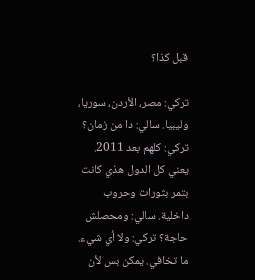قبل كذا؟

تركي: مصر، الأردن، سوريا، وليبيا. سالي: دا من زمان؟ تركي: كلهم بعد 2011. يعني كل الدول هذي كانت بتمر بثورات وحروب داخلية. سالي: ومحصلش حاجة؟ تركي: ولا أي شيء. ما تخافي. يمكن بس لأن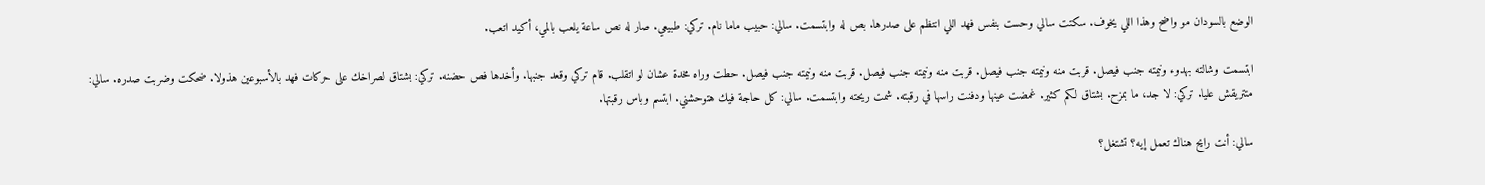الوضع بالسودان مو واضح وهذا اللي يخوف. سكتت سالي وحست بنفس فهد اللي انتظم على صدرها. بص له وابتسمت. سالي: حبيب ماما نام. تركي: طبيعي. صار له نص ساعة يلعب بالمي، أكيد اتعب.

ابتسمت وشالته بهدوء ونيمته جنب فيصل. قربت منه ونيمته جنب فيصل. قربت منه ونيمته جنب فيصل. قربت منه ونيمته جنب فيصل. حطت وراه مخدة عشان لو اتقلب. قام تركي وقعد جنبها. وأخدها فص حضنه. تركي: بشتاق لصراخك على حركات فهد بالأسبوعين هذولا. ضحكت وضربت صدره. سالي: متتريقش عليا. تركي: لا جد، ما بمزح. بشتاق لكم كثير. غمضت عينها ودفنت راسها في رقبته. شمت ريحته وابتسمت. سالي: كل حاجة فيك هتوحشني. ابتسم وباس رقبتها.

سالي: أنت رايح هناك تعمل إيه؟ تشتغل؟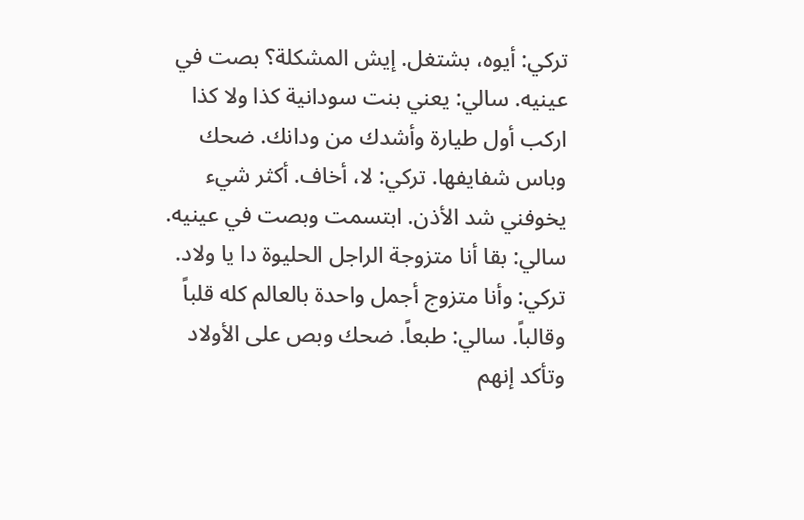تركي: أيوه، بشتغل. إيش المشكلة؟ بصت في عينيه. سالي: يعني بنت سودانية كذا ولا كذا اركب أول طيارة وأشدك من ودانك. ضحك وباس شفايفها. تركي: لا، أخاف. أكثر شيء يخوفني شد الأذن. ابتسمت وبصت في عينيه. سالي: بقا أنا متزوجة الراجل الحليوة دا يا ولاد. تركي: وأنا متزوج أجمل واحدة بالعالم كله قلباً وقالباً. سالي: طبعاً. ضحك وبص على الأولاد وتأكد إنهم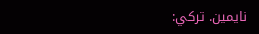نايمين. تركي: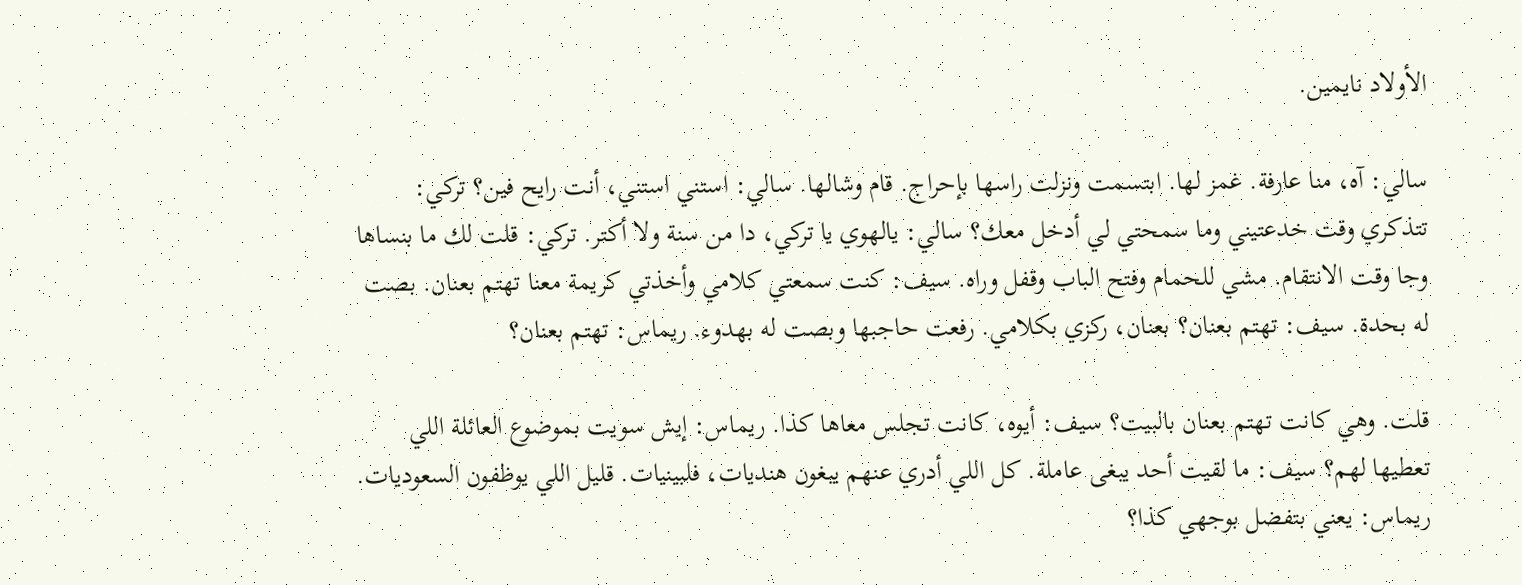الأولاد نايمين.

سالي: آه، منا عارفة. غمز لها. ابتسمت ونزلت راسها بإحراج. قام وشالها. سالي: استني استني، أنت رايح فين؟ تركي: تتذكري وقت خدعتيني وما سمحتي لي أدخل معك؟ سالي: يالهوي يا تركي، دا من سنة ولا أكتر. تركي: قلت لك ما بنساها وجا وقت الانتقام. مشي للحمام وفتح الباب وقفل وراه. سيف: كنت سمعتي كلامي وأخذتي كريمة معنا تهتم بعنان. بصت له بحدة. سيف: تهتم بعنان؟ بعنان، ركزي بكلامي. رفعت حاجبها وبصت له بهدوء. ريماس: تهتم بعنان؟

قلت. وهي كانت تهتم بعنان بالبيت؟ سيف: أيوه، كانت تجلس معاها كذا. ريماس: إيش سويت بموضوع العائلة اللي تعطيها لهم؟ سيف: ما لقيت أحد يبغى عاملة. كل اللي أدري عنهم يبغون هنديات، فلبينيات. قليل اللي يوظفون السعوديات. ريماس: يعني بتفضل بوجهي كذا؟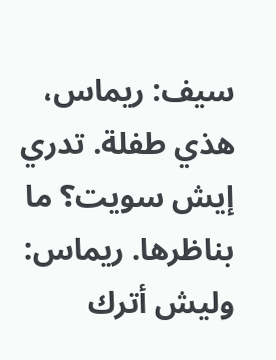سيف: ريماس، هذي طفلة. تدري إيش سويت؟ ما بناظرها. ريماس: وليش أترك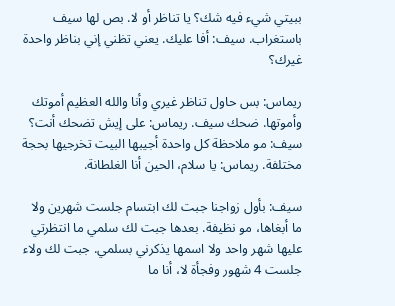ببيتي شيء فيه شك؟ يا تناظر أو لا. بص لها سيف باستغراب. سيف: أفا عليك. يعني تظني إني بناظر واحدة غيرك؟

ريماس: بس حاول تناظر غيري وأنا والله العظيم أموتك وأموتها. ضحك سيف. ريماس: على إيش تضحك أنت؟ سيف: مو ملاحظة كل واحدة أجيبها البيت تخرجيها بحجة مختلفة. ريماس: يا سلام، الحين أنا الغلطانة.

سيف: بأول زواجنا جبت لك ابتسام جلست شهرين ولا ما أبغاها، مو نظيفة. بعدها جبت لك سلمي ما انتظرتي عليها شهر واحد ولا اسمها يذكرني بسلمي. جبت لك ولاء جلست 4 شهور وفجأة لا، أنا ما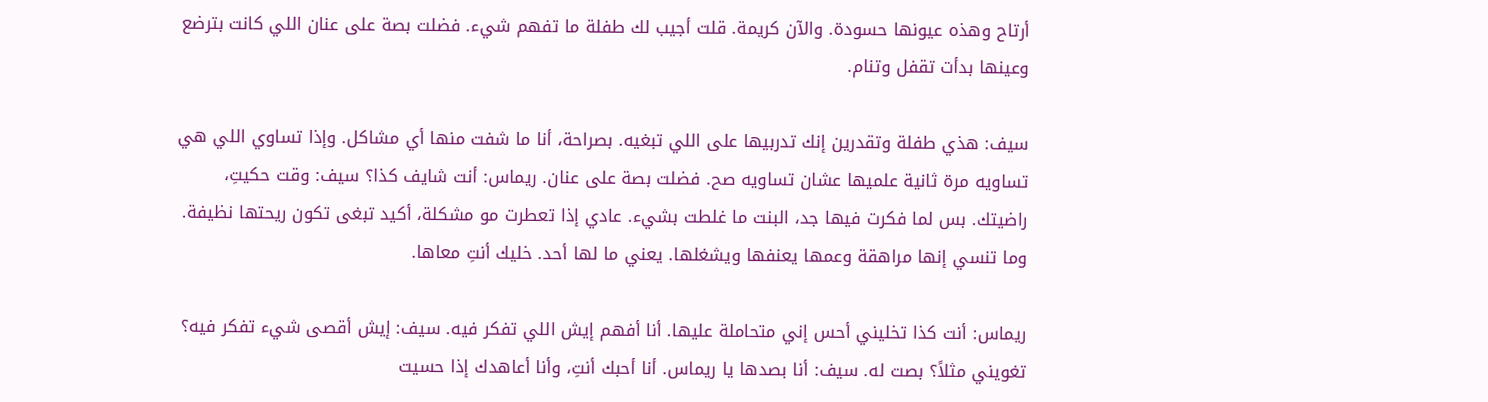أرتاح وهذه عيونها حسودة. والآن كريمة. قلت أجيب لك طفلة ما تفهم شيء. فضلت بصة على عنان اللي كانت بترضع وعينها بدأت تقفل وتنام.

سيف: هذي طفلة وتقدرين إنك تدربيها على اللي تبغيه. بصراحة، أنا ما شفت منها أي مشاكل. وإذا تساوي اللي هي تساويه مرة ثانية علميها عشان تساويه صح. فضلت بصة على عنان. ريماس: أنت شايف كذا؟ سيف: وقت حكيتِ، راضيتك. بس لما فكرت فيها جد، البنت ما غلطت بشيء. عادي إذا تعطرت مو مشكلة، أكيد تبغى تكون ريحتها نظيفة. وما تنسي إنها مراهقة وعمها يعنفها ويشغلها. يعني ما لها أحد. خليك أنتِ معاها.

ريماس: أنت كذا تخليني أحس إني متحاملة عليها. أنا أفهم إيش اللي تفكر فيه. سيف: إيش أقصى شيء تفكر فيه؟ تغويني مثلاً؟ بصت له. سيف: أنا بصدها يا ريماس. أنا أحبك أنتِ، وأنا أعاهدك إذا حسيت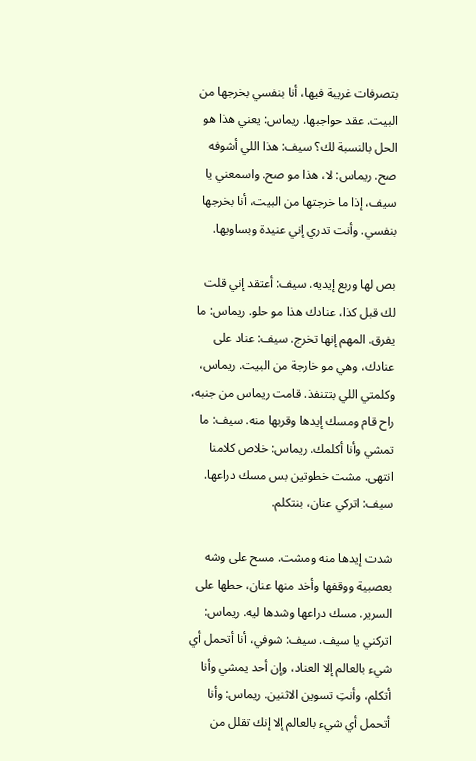بتصرفات غريبة فيها، أنا بنفسي بخرجها من البيت. عقد حواجبها. ريماس: يعني هذا هو الحل بالنسبة لك؟ سيف: هذا اللي أشوفه صح. ريماس: لا، هذا مو صح. واسمعني يا سيف، إذا ما خرجتها من البيت، أنا بخرجها بنفسي. وأنت تدري إني عنيدة وبساويها.

بص لها وربع إيديه. سيف: أعتقد إني قلت لك قبل كذا، عنادك هذا مو حلو. ريماس: ما يفرق. المهم إنها تخرج. سيف: عناد على عنادك، وهي مو خارجة من البيت. ريماس، وكلمتي اللي بتتنفذ. قامت ريماس من جنبه، راح قام ومسك إيدها وقربها منه. سيف: ما تمشي وأنا أكلمك. ريماس: خلاص كلامنا انتهى. مشت خطوتين بس مسك دراعها. سيف: اتركي عنان، بنتكلم.

شدت إيدها منه ومشت. مسح على وشه بعصبية ووقفها وأخد منها عنان، حطها على السرير. مسك دراعها وشدها ليه. ريماس: اتركني يا سيف. سيف: شوفي، أنا أتحمل أي شيء بالعالم إلا العناد، وإن أحد يمشي وأنا أتكلم، وأنتِ تسوين الاثنين. ريماس: وأنا أتحمل أي شيء بالعالم إلا إنك تقلل من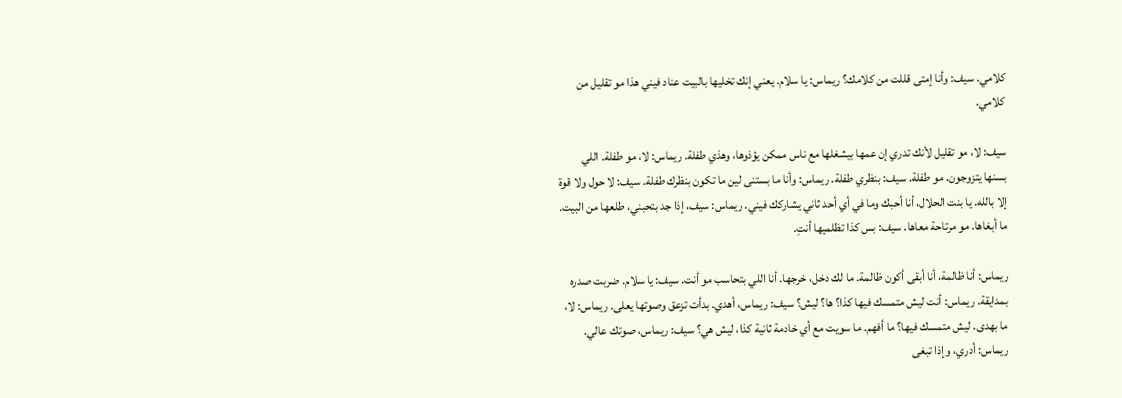كلامي. سيف: وأنا إمتى قللت من كلامك؟ ريماس: يا سلام. يعني إنك تخليها بالبيت عناد فيني هذا مو تقليل من كلامي.

سيف: لا، مو تقليل لأنك تدري إن عمها بيشغلها مع ناس ممكن يؤذوها، وهذي طفلة. ريماس: لا، مو طفلة. اللي بسنها يتزوجون. مو طفلة. سيف: بنظري طفلة. ريماس: وأنا ما بستنى لين ما تكون بنظرك طفلة. سيف: لا حول ولا قوة إلا بالله. يا بنت الحلال، أنا أحبك وما في أي أحد ثاني يشاركك فيني. ريماس: سيف، إذا جد بتحبني، طلعها من البيت. ما أبغاها. مو مرتاحة معاها. سيف: بس كذا تظلميها أنتِ.

ريماس: أنا ظالمة، أنا أبقى أكون ظالمة. ما لك دخل، خرجها. أنا اللي بتحاسب مو أنت. سيف: يا سلام. ضربت صدره بمدايقة. ريماس: أنت ليش متمسك فيها كذا؟ ها؟ ليش؟ سيف: ريماس، أهدي. بدأت تزعق وصوتها يعلى. ريماس: لا، ما بهدى. ليش متمسك فيها؟ ما أفهم. ما سويت مع أي خادمة ثانية كذا، ليش هي؟ سيف: ريماس، صوتك عالي. ريماس: أدري، وإذا تبغى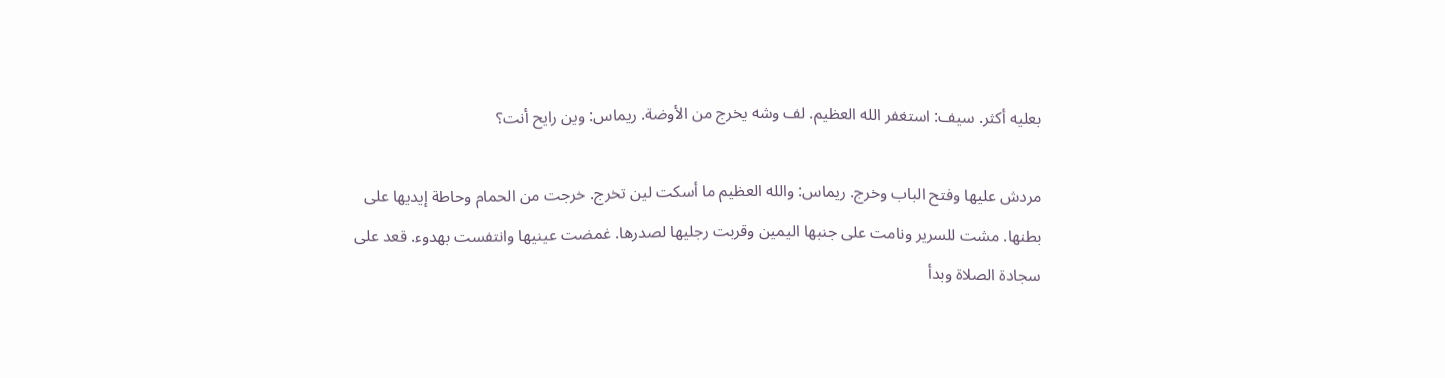بعليه أكثر. سيف: استغفر الله العظيم. لف وشه يخرج من الأوضة. ريماس: وين رايح أنت؟

مردش عليها وفتح الباب وخرج. ريماس: والله العظيم ما أسكت لين تخرج. خرجت من الحمام وحاطة إيديها على بطنها. مشت للسرير ونامت على جنبها اليمين وقربت رجليها لصدرها. غمضت عينيها وانتفست بهدوء. قعد على سجادة الصلاة وبدأ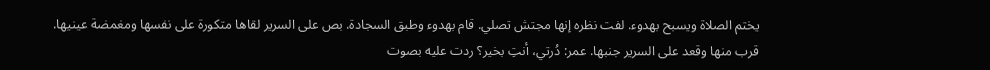يختم الصلاة ويسبح بهدوء. لفت نظره إنها مجتش تصلي. قام بهدوء وطبق السجادة. بص على السرير لقاها متكورة على نفسها ومغمضة عينيها. قرب منها وقعد على السرير جنبها. عمر: دُرتي، أنتِ بخير؟ ردت عليه بصوت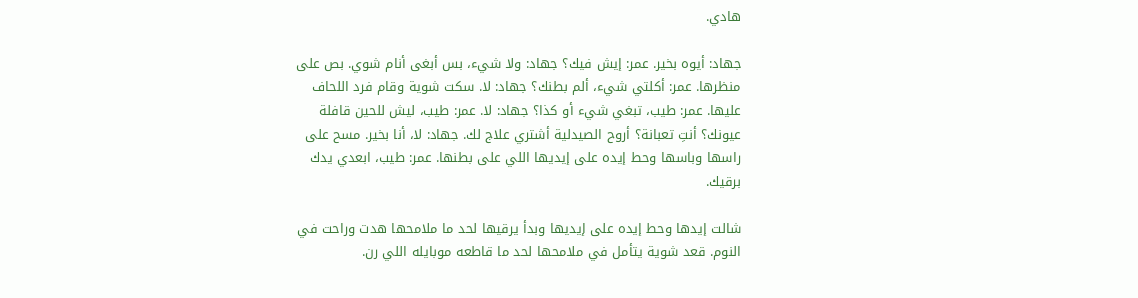هادي.

جهاد: أيوه بخير. عمر: إيش فيك؟ جهاد: ولا شيء، بس أبغى أنام شوي. بص على منظرها. عمر: أكلتي شيء، ألم بطنك؟ جهاد: لا. سكت شوية وقام فرد اللحاف عليها. عمر: طيب، تبغي شيء أو كذا؟ جهاد: لا. عمر: طيب، ليش للحين قافلة عيونك؟ أنتِ تعبانة؟ أروح الصيدلية أشتري علاج لك. جهاد: لا، أنا بخير. مسح على راسها وباسها وحط إيده على إيديها اللي على بطنها. عمر: طيب، ابعدي يدك برقيك.

شالت إيدها وحط إيده على إيديها وبدأ يرقيها لحد ما ملامحها هدت وراحت في النوم. قعد شوية يتأمل في ملامحها لحد ما قاطعه موبايله اللي رن.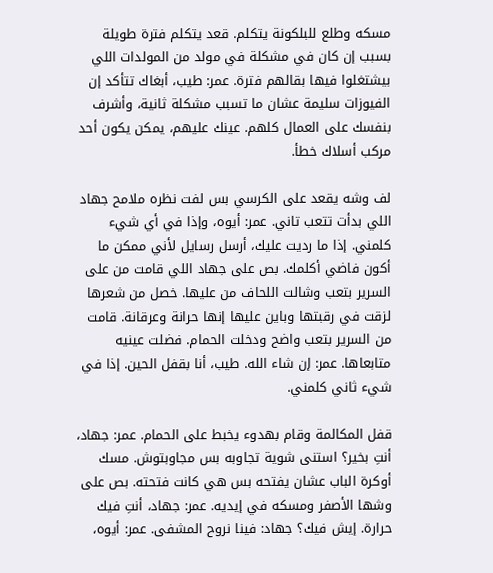مسكه وطلع للبلكونة يتكلم. قعد يتكلم فترة طويلة بسبب إن كان في مشكلة في مولد من المولدات اللي بيشتغلوا فيها بقالهم فترة. عمر: طيب، أبغاك تتأكد إن الفيوزات سليمة عشان ما تسبب مشكلة ثانية، وأشرف بنفسك على العمال كلهم. عينك عليهم، يمكن يكون أحد مركب أسلاك خطأ.

لف وشه يقعد على الكرسي بس لفت نظره ملامح جهاد اللي بدأت تتعب تاني. عمر: أيوه، وإذا في أي شيء كلمني. إذا ما رديت عليك، أرسل رسايل لأني ممكن ما أكون فاضي أكلمك. بص على جهاد اللي قامت من على السرير بتعب وشالت اللحاف من عليها. خصل من شعرها لزقت في رقبتها وباين عليها إنها حرانة وعرقانة. قامت من السرير بتعب واضح ودخلت الحمام. فضلت عينيه متابعاها. عمر: إن شاء الله. طيب، أنا بقفل الحين. إذا في شيء ثاني كلمني.

قفل المكالمة وقام بهدوء يخبط على الحمام. عمر: جهاد، أنتِ بخير؟ استنى شوية تجاوبه بس مجاوبتوش. مسك أوكرة الباب عشان يفتحه بس هي كانت فتحته. بص على وشها الأصفر ومسكه في إيديه. عمر: جهاد، أنتِ فيك حرارة. إيش فيك؟ جهاد: فينا نروح المشفى. عمر: أيوه،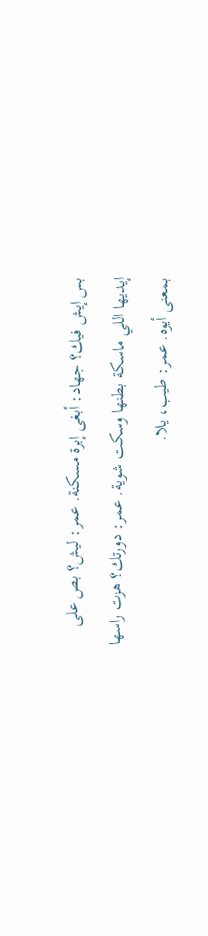بس إيش فيك؟ جهاد: أبغى إبرة مسكنة. عمر: ليش؟ بص على إيديها اللي ماسكة بطنها وسكت شوية. عمر: دورتك؟ هزت راسها بمعنى أيوه. عمر: طيب، يلا.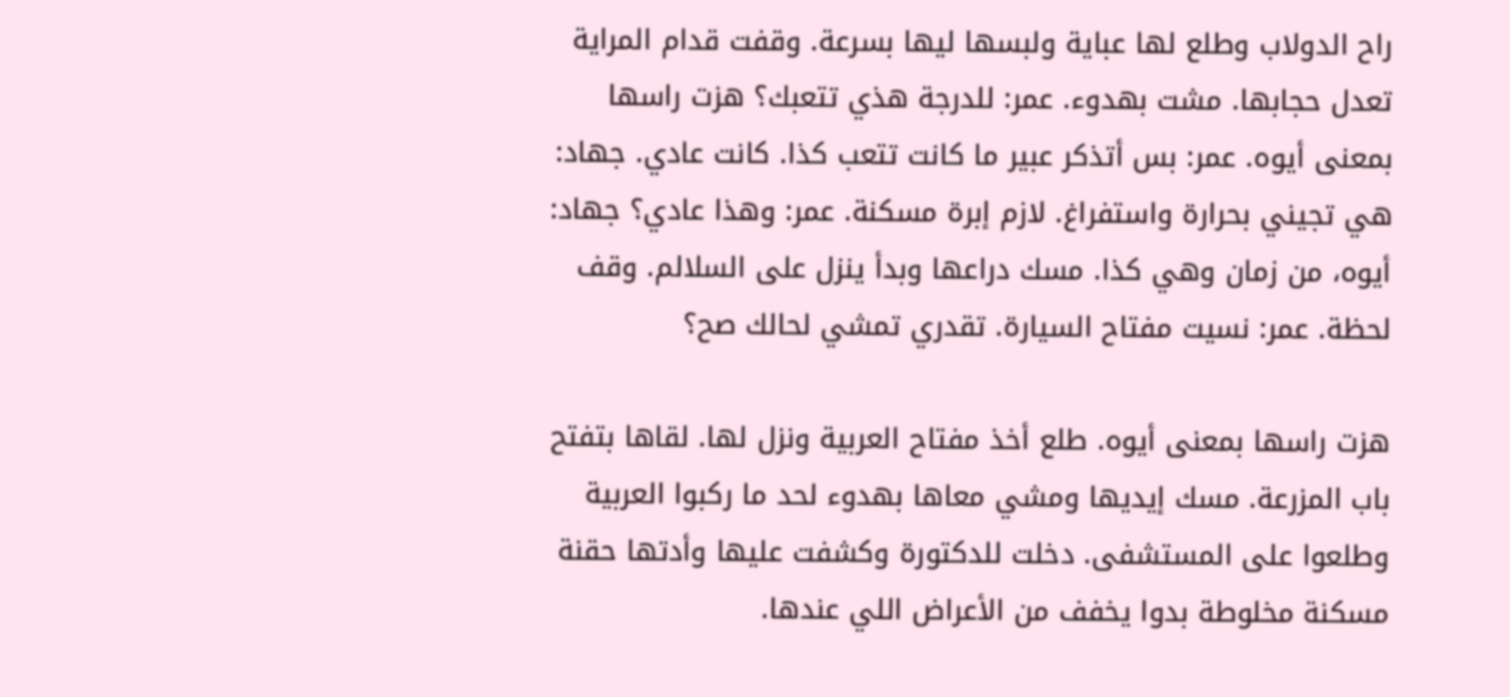راح الدولاب وطلع لها عباية ولبسها ليها بسرعة. وقفت قدام المراية تعدل حجابها. مشت بهدوء. عمر: للدرجة هذي تتعبك؟ هزت راسها بمعنى أيوه. عمر: بس أتذكر عبير ما كانت تتعب كذا. كانت عادي. جهاد: هي تجيني بحرارة واستفراغ. لازم إبرة مسكنة. عمر: وهذا عادي؟ جهاد: أيوه، من زمان وهي كذا. مسك دراعها وبدأ ينزل على السلالم. وقف لحظة. عمر: نسيت مفتاح السيارة. تقدري تمشي لحالك صح؟

هزت راسها بمعنى أيوه. طلع أخذ مفتاح العربية ونزل لها. لقاها بتفتح باب المزرعة. مسك إيديها ومشي معاها بهدوء لحد ما ركبوا العربية وطلعوا على المستشفى. دخلت للدكتورة وكشفت عليها وأدتها حقنة مسكنة مخلوطة بدوا يخفف من الأعراض اللي عندها.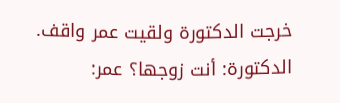خرجت الدكتورة ولقيت عمر واقف. الدكتورة: أنت زوجها؟ عمر: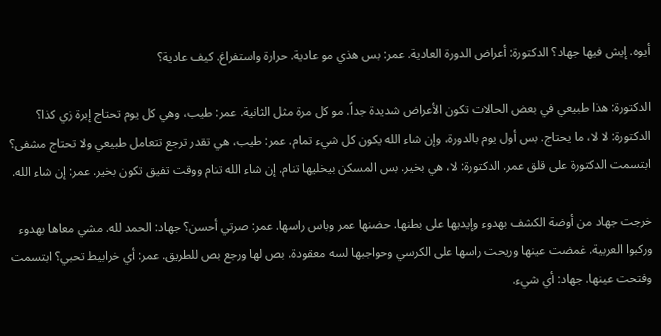أيوه. إيش فيها جهاد؟ الدكتورة: أعراض الدورة العادية. عمر: بس هذي مو عادية. حرارة واستفراغ. كيف عادية؟

الدكتورة: هذا طبيعي في بعض الحالات تكون الأعراض شديدة جداً. مو كل مرة مثل الثانية. عمر: طيب، وهي كل يوم تحتاج إبرة زي كذا؟ الدكتورة: لا لا، ما يحتاج. بس أول يوم بالدورة، وإن شاء الله يكون كل شيء تمام. عمر: طيب، هي تقدر ترجع تتعامل طبيعي ولا تحتاج مشفى؟ ابتسمت الدكتورة على قلق عمر. الدكتورة: لا، هي بخير. بس المسكن بيخليها تنام. إن شاء الله تنام ووقت تفيق تكون بخير. عمر: إن شاء الله.

خرجت جهاد من أوضة الكشف بهدوء وإيديها على بطنها. حضنها عمر وباس راسها. عمر: صرتي أحسن؟ جهاد: الحمد لله. مشي معاها بهدوء وركبوا العربية. غمضت عينها وريحت راسها على الكرسي وحواجبها لسه معقودة. بص لها ورجع بص للطريق. عمر: أي خرابيط تحبي؟ ابتسمت وفتحت عينها. جهاد: أي شيء.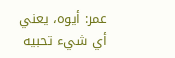عمر: أيوه، يعني أي شيء تحبيه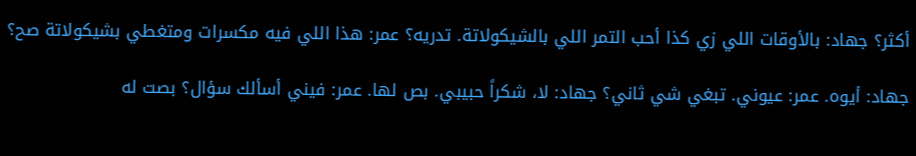أكثر؟ جهاد: بالأوقات اللي زي كذا أحب التمر اللي بالشيكولاتة. تدريه؟ عمر: هذا اللي فيه مكسرات ومتغطي بشيكولاتة صح؟

جهاد: أيوه. عمر: عيوني. تبغي شي ثاني؟ جهاد: لا، شكراً حبيبي. بص لها. عمر: فيني أسألك سؤال؟ بصت له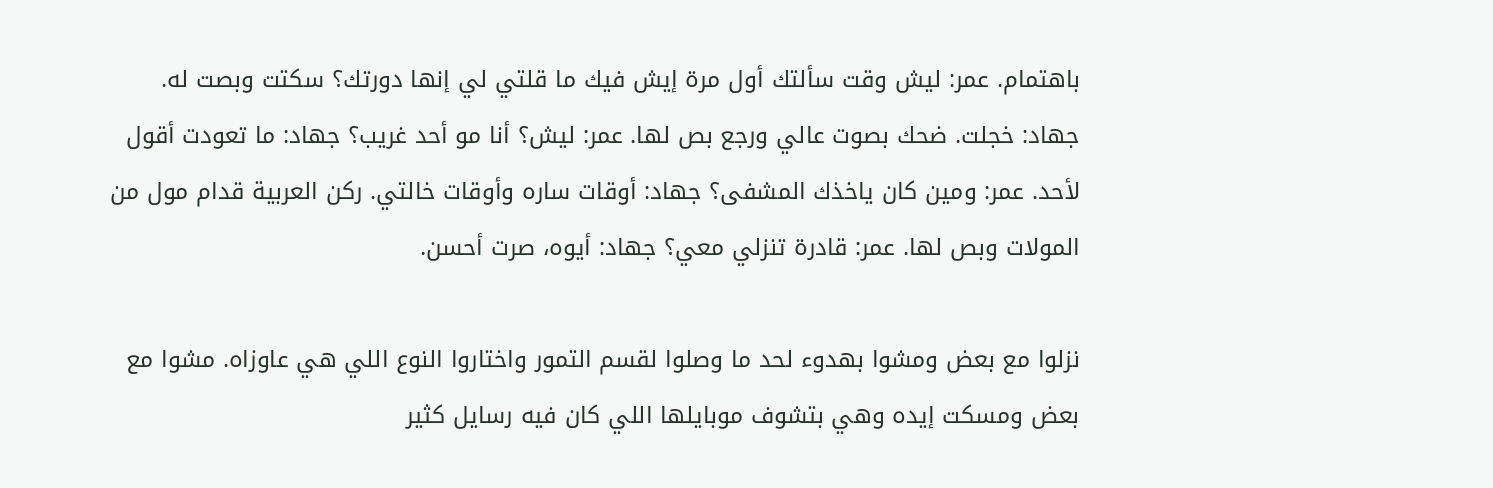باهتمام. عمر: ليش وقت سألتك أول مرة إيش فيك ما قلتي لي إنها دورتك؟ سكتت وبصت له. جهاد: خجلت. ضحك بصوت عالي ورجع بص لها. عمر: ليش؟ أنا مو أحد غريب؟ جهاد: ما تعودت أقول لأحد. عمر: ومين كان ياخذك المشفى؟ جهاد: أوقات ساره وأوقات خالتي. ركن العربية قدام مول من المولات وبص لها. عمر: قادرة تنزلي معي؟ جهاد: أيوه، صرت أحسن.

نزلوا مع بعض ومشوا بهدوء لحد ما وصلوا لقسم التمور واختاروا النوع اللي هي عاوزاه. مشوا مع بعض ومسكت إيده وهي بتشوف موبايلها اللي كان فيه رسايل كثير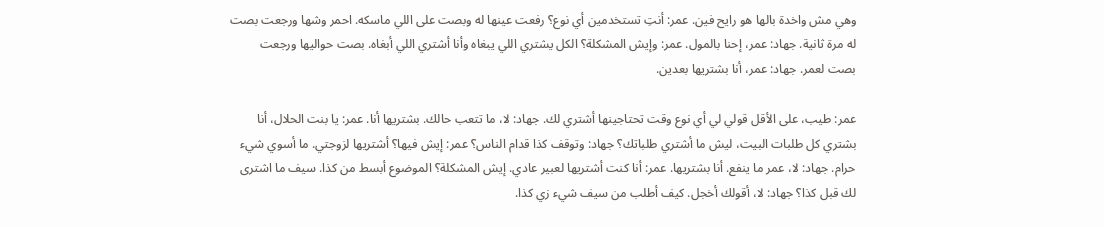وهي مش واخدة بالها هو رايح فين. عمر: أنتِ تستخدمين أي نوع؟ رفعت عينها له وبصت على اللي ماسكه. احمر وشها ورجعت بصت له مرة ثانية. جهاد: عمر، إحنا بالمول. عمر: وإيش المشكلة؟ الكل يشتري اللي يبغاه وأنا أشتري اللي أبغاه. بصت حواليها ورجعت بصت لعمر. جهاد: عمر، أنا بشتريها بعدين.

عمر: طيب، على الأقل قولي لي أي نوع وقت تحتاجينها أشتري لك. جهاد: لا، ما تتعب حالك. بشتريها أنا. عمر: يا بنت الحلال، أنا بشتري كل طلبات البيت، ليش ما أشتري طلباتك؟ جهاد: وتوقف كذا قدام الناس؟ عمر: إيش فيها؟ أشتريها لزوجتي. ما أسوي شيء حرام. جهاد: لا، عمر ما ينفع. أنا بشتريها. عمر: أنا كنت أشتريها لعبير عادي. إيش المشكلة؟ الموضوع أبسط من كذا. سيف ما اشترى لك قبل كذا؟ جهاد: لا، أقولك أخجل. كيف أطلب من سيف شيء زي كذا.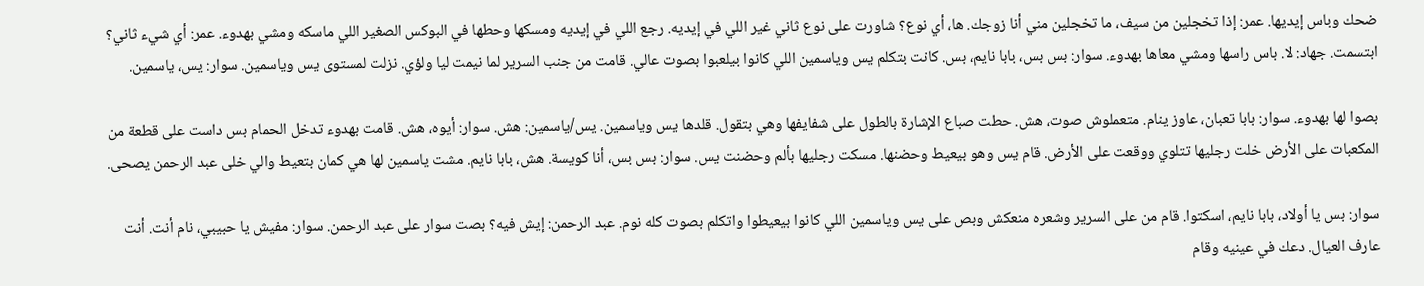ضحك وباس إيديها. عمر: إذا تخجلين من سيف، ما تخجلين مني أنا زوجك. ها، أي نوع؟ شاورت على نوع ثاني غير اللي في إيديه. رجع اللي في إيديه ومسكها وحطها في البوكس الصغير اللي ماسكه ومشي بهدوء. عمر: أي شيء ثاني؟ ابتسمت. جهاد: لا. باس راسها ومشي معاها بهدوء. سوار: بس بس، بابا نايم، بس. كانت بتكلم يس وياسمين اللي كانوا بيلعبوا بصوت عالي. قامت من جنب السرير لما نيمت ليا ولؤي. نزلت لمستوى يس وياسمين. سوار: يس، ياسمين.

بصوا لها بهدوء. سوار: بابا تعبان، عاوز ينام. متعملوش صوت، هش. حطت صباع الإشارة بالطول على شفايفها وهي بتقول. قلدها يس وياسمين. يس/ياسمين: هش. سوار: أيوه، هش. قامت بهدوء تدخل الحمام بس داست على قطعة من المكعبات على الأرض خلت رجليها تتلوي ووقعت على الأرض. قام يس وهو بيعيط وحضنها. مسكت رجليها بألم وحضنت يس. سوار: بس بس، أنا كويسة. هش، بابا نايم. مشت ياسمين لها هي كمان بتعيط والي خلى عبد الرحمن يصحى.

سوار: بس يا أولاد، بابا نايم، اسكتوا. قام من على السرير وشعره منعكش وبص على يس وياسمين اللي كانوا بيعيطوا واتكلم بصوت كله نوم. عبد الرحمن: إيش فيه؟ بصت سوار على عبد الرحمن. سوار: مفيش يا حبيبي، نام أنت. أنت عارف العيال. دعك في عينيه وقام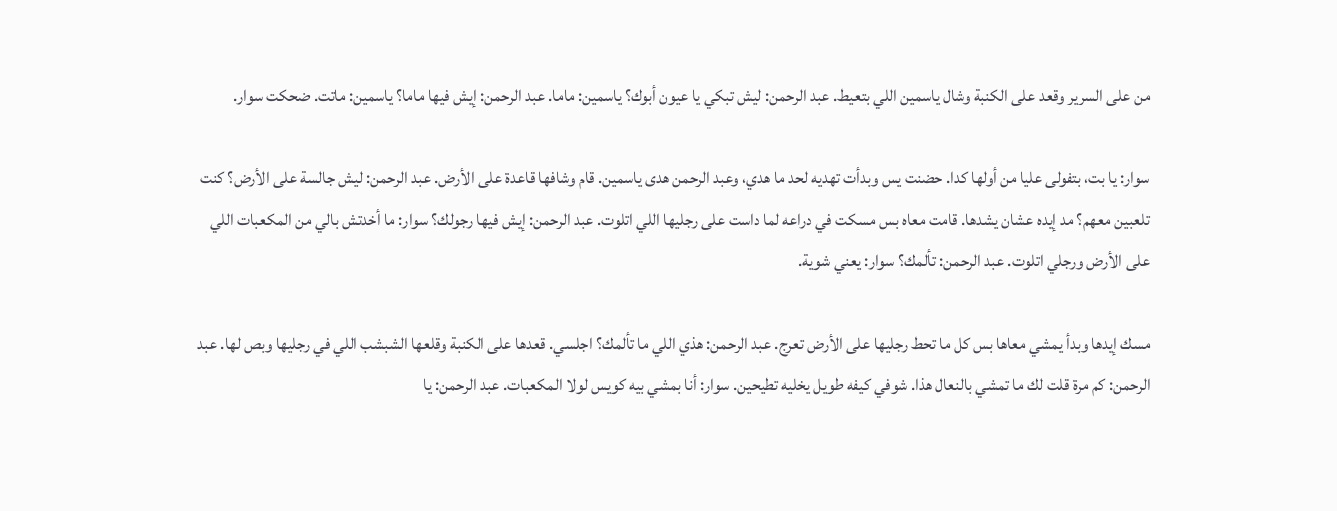من على السرير وقعد على الكنبة وشال ياسمين اللي بتعيط. عبد الرحمن: ليش تبكي يا عيون أبوك؟ ياسمين: ماما. عبد الرحمن: إيش فيها ماما؟ ياسمين: ماتت. ضحكت سوار.

سوار: يا بت، بتفولى عليا من أولها كدا. حضنت يس وبدأت تهديه لحد ما هدي، وعبد الرحمن هدى ياسمين. قام وشافها قاعدة على الأرض. عبد الرحمن: ليش جالسة على الأرض؟ كنت تلعبين معهم؟ مد إيده عشان يشدها. قامت معاه بس مسكت في دراعه لما داست على رجليها اللي اتلوت. عبد الرحمن: إيش فيها رجولك؟ سوار: ما أخدتش بالي من المكعبات اللي على الأرض ورجلي اتلوت. عبد الرحمن: تألمك؟ سوار: يعني شوية.

مسك إيدها وبدأ يمشي معاها بس كل ما تحط رجليها على الأرض تعرج. عبد الرحمن: هذي اللي ما تألمك؟ اجلسي. قعدها على الكنبة وقلعها الشبشب اللي في رجليها وبص لها. عبد الرحمن: كم مرة قلت لك ما تمشي بالنعال هذا. شوفي كيفه طويل يخليه تطيحين. سوار: أنا بمشي بيه كويس لولا المكعبات. عبد الرحمن: يا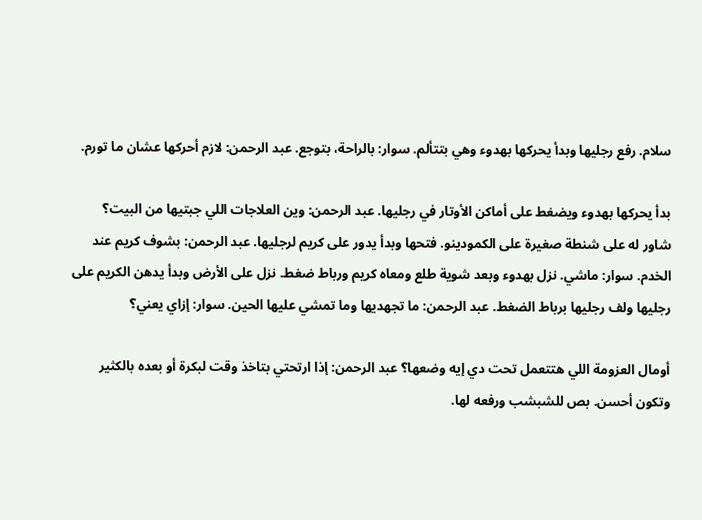سلام. رفع رجليها وبدأ يحركها بهدوء وهي بتتألم. سوار: بالراحة، بتوجع. عبد الرحمن: لازم أحركها عشان ما تورم.

بدأ يحركها بهدوء ويضغط على أماكن الأوتار في رجليها. عبد الرحمن: وين العلاجات اللي جبتيها من البيت؟ شاور له على شنطة صغيرة على الكمودينو. فتحها وبدأ يدور على كريم لرجليها. عبد الرحمن: بشوف كريم عند الخدم. سوار: ماشي. نزل بهدوء وبعد شوية طلع ومعاه كريم ورباط ضغط. نزل على الأرض وبدأ يدهن الكريم على رجليها ولف رجليها برباط الضغط. عبد الرحمن: ما تجهديها وما تمشي عليها الحين. سوار: إزاي يعني؟

أومال العزومة اللي هتتعمل تحت دي إيه وضعها؟ عبد الرحمن: إذا ارتحتي بتاخذ وقت لبكرة أو بعده بالكثير وتكون أحسن. بص للشبشب ورفعه لها.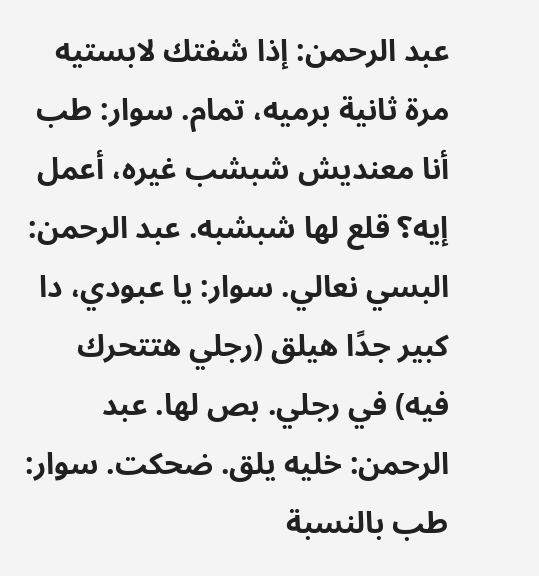عبد الرحمن: إذا شفتك لابستيه مرة ثانية برميه، تمام. سوار: طب أنا معنديش شبشب غيره، أعمل إيه؟ قلع لها شبشبه. عبد الرحمن: البسي نعالي. سوار: يا عبودي، دا كبير جدًا هيلق (رجلي هتتحرك فيه) في رجلي. بص لها. عبد الرحمن: خليه يلق. ضحكت. سوار: طب بالنسبة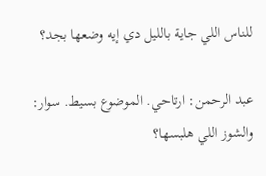للناس اللي جاية بالليل دي إيه وضعها بجد؟

عبد الرحمن: ارتاحي. الموضوع بسيط. سوار: والشوز اللي هلبسها؟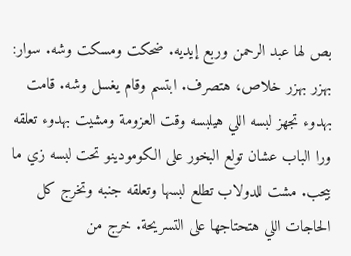بص لها عبد الرحمن وربع إيديه. ضحكت ومسكت وشه. سوار: بهزر بهزر خلاص، هتصرف. ابتسم وقام يغسل وشه. قامت بهدوء تجهز لبسه اللي هيلبسه وقت العزومة ومشيت بهدوء تعلقه ورا الباب عشان تولع البخور على الكومودينو تحت لبسه زي ما بيحب. مشت للدولاب تطلع لبسها وتعلقه جنبه وتخرج كل الحاجات اللي هتحتاجها على التسريحة. خرج من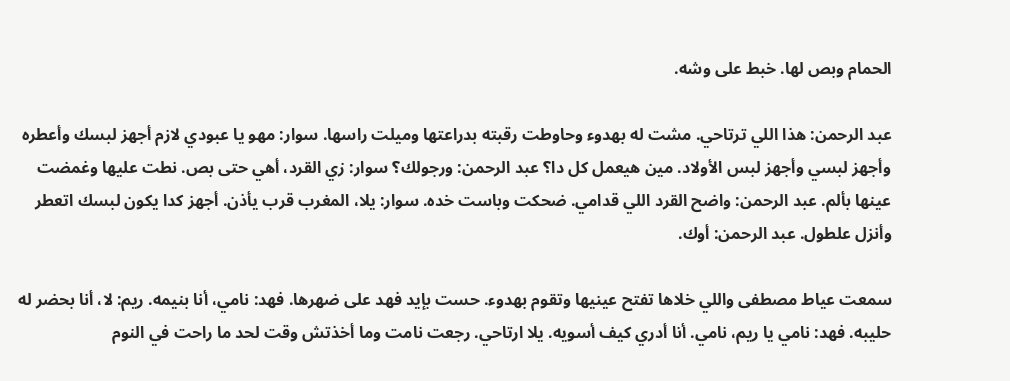الحمام وبص لها. خبط على وشه.

عبد الرحمن: هذا اللي ترتاحي. مشت له بهدوء وحاوطت رقبته بدراعتها وميلت راسها. سوار: مهو يا عبودي لازم أجهز لبسك وأعطره وأجهز لبسي وأجهز لبس الأولاد. مين هيعمل كل دا؟ عبد الرحمن: ورجولك؟ سوار: زي القرد، أهي حتى بص. نطت عليها وغمضت عينها بألم. عبد الرحمن: واضح القرد اللي قدامي. ضحكت وباست خده. سوار: يلا، المغرب قرب يأذن. أجهز كدا يكون لبسك اتعطر وأنزل علطول. عبد الرحمن: أوك.

سمعت عياط مصطفى واللي خلاها تفتح عينيها وتقوم بهدوء. حست بإيد فهد على ضهرها. فهد: نامي، أنا بنيمه. ريم: لا، أنا بحضر له حليبه. فهد: نامي يا ريم، نامي. أنا أدري كيف أسويه. يلا ارتاحي. رجعت نامت وما أخذتش وقت لحد ما راحت في النوم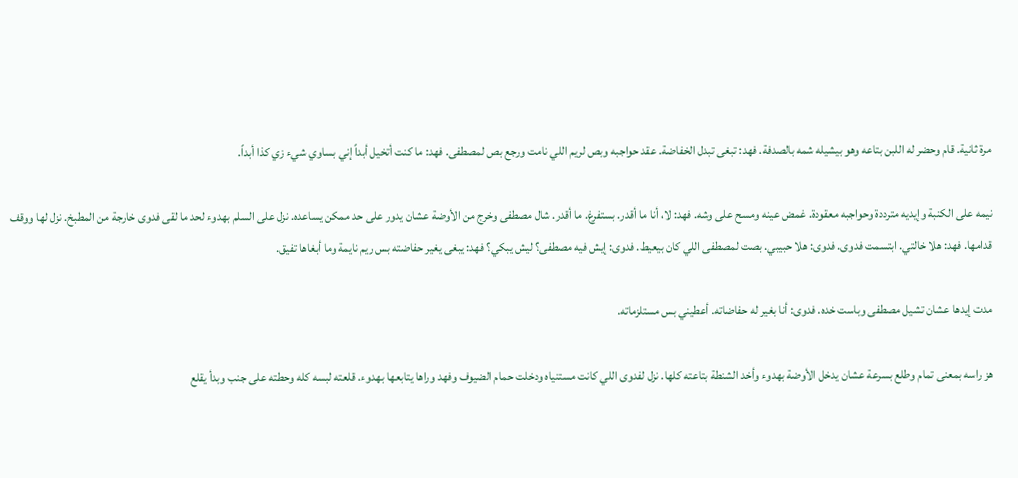مرة ثانية. قام وحضر له اللبن بتاعه وهو بيشيله شمه بالصدفة. فهد: تبغى تبدل الخفاضة. عقد حواجبه وبص لريم اللي نامت ورجع بص لمصطفى. فهد: ما كنت أتخيل أبداً إني بساوي شيء زي كذا أبداً.

نيمه على الكنبة وإيديه مترددة وحواجبه معقودة. غمض عينه ومسح على وشه. فهد: لا، أنا ما أقدر. بستفرغ. ما أقدر. شال مصطفى وخرج من الأوضة عشان يدور على حد ممكن يساعده. نزل على السلم بهدوء لحد ما لقى فدوى خارجة من المطبخ. نزل لها ووقف قدامها. فهد: هلا خالتي. ابتسمت فدوى. فدوى: هلا حبيبي. بصت لمصطفى اللي كان بيعيط. فدوى: إيش فيه مصطفى؟ ليش يبكي؟ فهد: يبغى يغير حفاضته بس ريم نايمة وما أبغاها تفيق.

مدت إيدها عشان تشيل مصطفى وباست خده. فدوى: أنا بغير له حفاضاته. أعطيني بس مستلزماته.

هز راسه بمعنى تمام وطلع بسرعة عشان يدخل الأوضة بهدوء وأخد الشنطة بتاعته كلها. نزل لفدوى اللي كانت مستنياه ودخلت حمام الضيوف وفهد وراها يتابعها بهدوء. قلعته لبسه كله وحطته على جنب وبدأ يقلع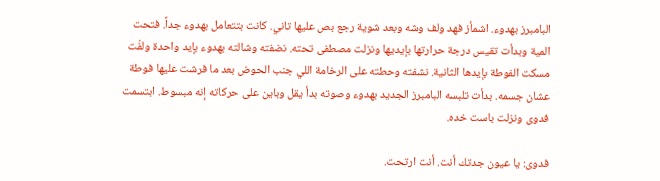البامبرز بهدوء. اشمأز فهد ولف وشه وبعد شوية رجع بص عليها تاني. كانت بتتعامل بهدوء جداً. فتحت المية وبدأت تقيس درجة حرارتها بإيديها ونزلت مصطفى تحته. نضفته وشالته بهدوء بإيد واحدة ولفّت مسكت الفوطة بإيدها الثانية. نشفته وحطته على الرخامة اللي جنب الحوض بعد ما فرشت عليها فوطة عشان جسمه. بدأت تلبسه البامبرز الجديد بهدوء وصوته بدأ يقل وباين على حركاته إنه مبسوط. ابتسمت فدوى ونزلت باست خده.

فدوى: يا عيون جدتك أنت. أنت ارتحت.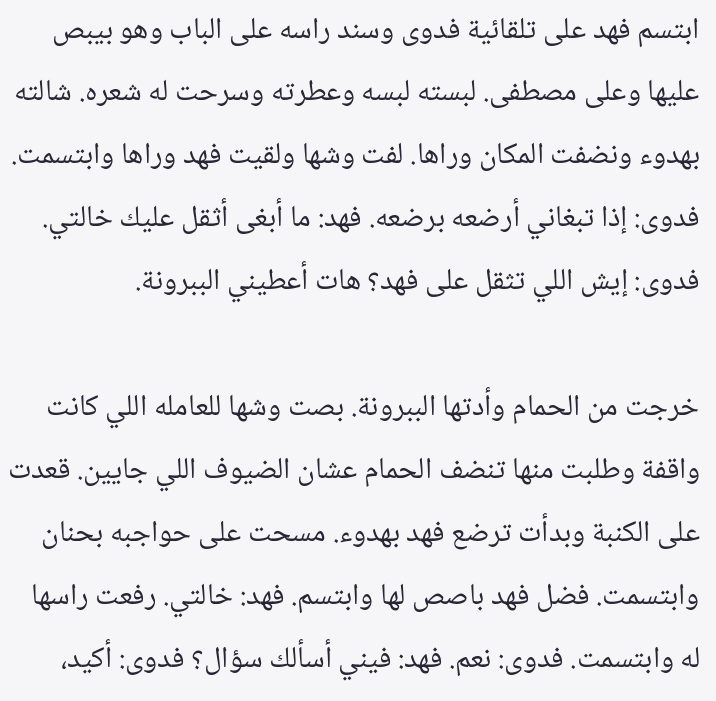ابتسم فهد على تلقائية فدوى وسند راسه على الباب وهو بيبص عليها وعلى مصطفى. لبسته لبسه وعطرته وسرحت له شعره. شالته بهدوء ونضفت المكان وراها. لفت وشها ولقيت فهد وراها وابتسمت. فدوى: إذا تبغاني أرضعه برضعه. فهد: ما أبغى أثقل عليك خالتي. فدوى: إيش اللي تثقل على فهد؟ هات أعطيني الببرونة.

خرجت من الحمام وأدتها الببرونة. بصت وشها للعامله اللي كانت واقفة وطلبت منها تنضف الحمام عشان الضيوف اللي جايين. قعدت على الكنبة وبدأت ترضع فهد بهدوء. مسحت على حواجبه بحنان وابتسمت. فضل فهد باصص لها وابتسم. فهد: خالتي. رفعت راسها له وابتسمت. فدوى: نعم. فهد: فيني أسألك سؤال؟ فدوى: أكيد،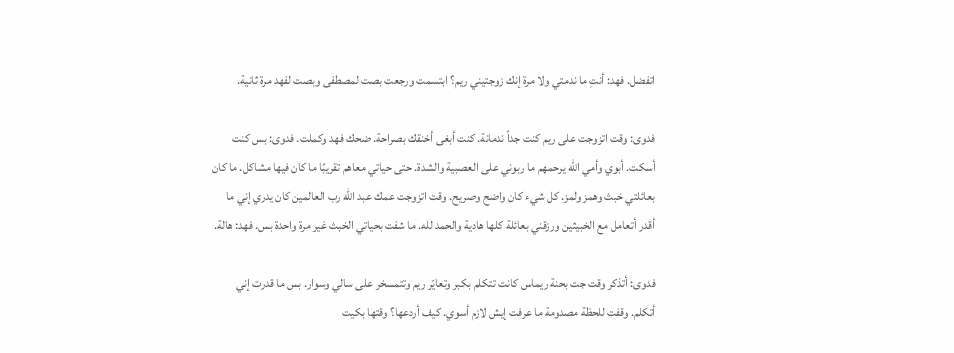اتفضل. فهد: أنتِ ما ندمتي ولا مرة إنك زوجتيني ريم؟ ابتسمت ورجعت بصت لمصطفى وبصت لفهد مرة ثانية.

فدوى: وقت اتزوجت على ريم كنت جداً ندمانة. كنت أبغى أخنقك بصراحة. ضحك فهد وكملت. فدوى: بس كنت أسكت. أبوي وأمي الله يرحمهم ما ربوني على العصبية والشدة. حتى حياتي معاهم تقريبًا ما كان فيها مشاكل. ما كان بعائلتي خبث وهمز ولمز. كل شيء كان واضح وصريح. وقت اتزوجت عمك عبد الله رب العالمين كان يدري إني ما أقدر أتعامل مع الخبيثين ورزقني بعائلة كلها هادية والحمد لله. ما شفت بحياتي الخبث غير مرة واحدة بس. فهد: هالة.

فدوى: أتذكر وقت جت بحنة ريماس كانت تتكلم بكبر وتعايّر ريم وتتمسخر على سالي وسوار. بس ما قدرت إني أتكلم. وقفت للحظة مصدومة ما عرفت إيش لازم أسوي. كيف أردعها؟ وقتها بكيت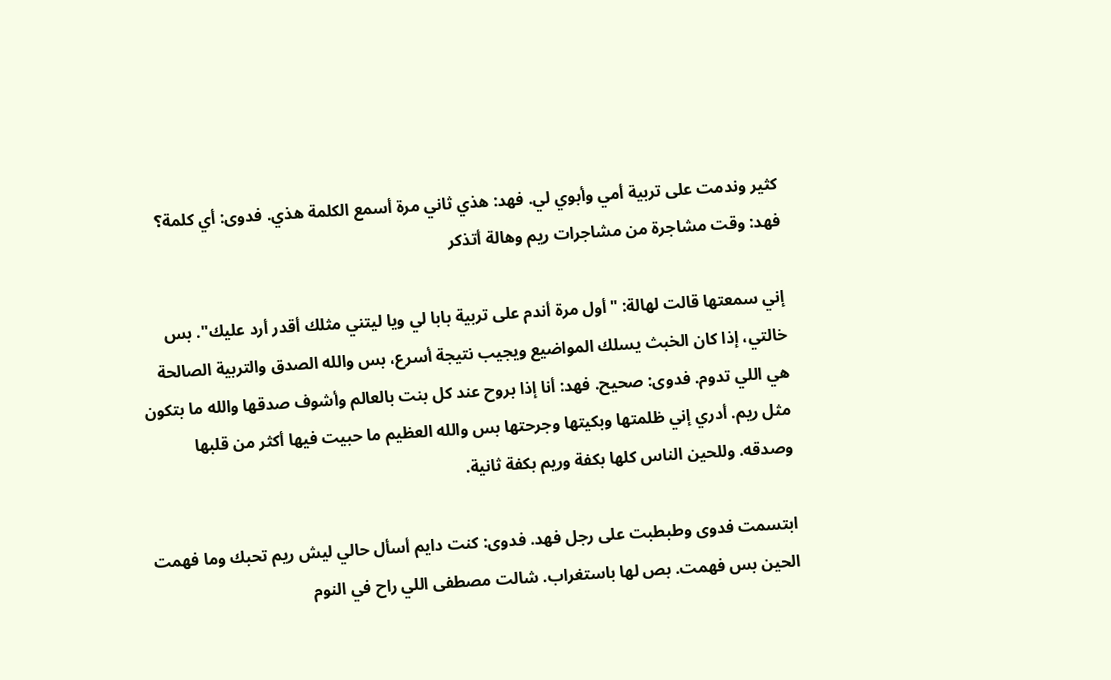كثير وندمت على تربية أمي وأبوي لي. فهد: هذي ثاني مرة أسمع الكلمة هذي. فدوى: أي كلمة؟ فهد: وقت مشاجرة من مشاجرات ريم وهالة أتذكر

إني سمعتها قالت لهالة: "أول مرة أندم على تربية بابا لي ويا ليتني مثلك أقدر أرد عليك". بس خالتي، إذا كان الخبث يسلك المواضيع ويجيب نتيجة أسرع، بس والله الصدق والتربية الصالحة هي اللي تدوم. فدوى: صحيح. فهد: أنا إذا بروح عند كل بنت بالعالم وأشوف صدقها والله ما بتكون مثل ريم. أدري إني ظلمتها وبكيتها وجرحتها بس والله العظيم ما حبيت فيها أكثر من قلبها وصدقه. وللحين الناس كلها بكفة وريم بكفة ثانية.

ابتسمت فدوى وطبطبت على رجل فهد. فدوى: كنت دايم أسأل حالي ليش ريم تحبك وما فهمت الحين بس فهمت. بص لها باستغراب. شالت مصطفى اللي راح في النوم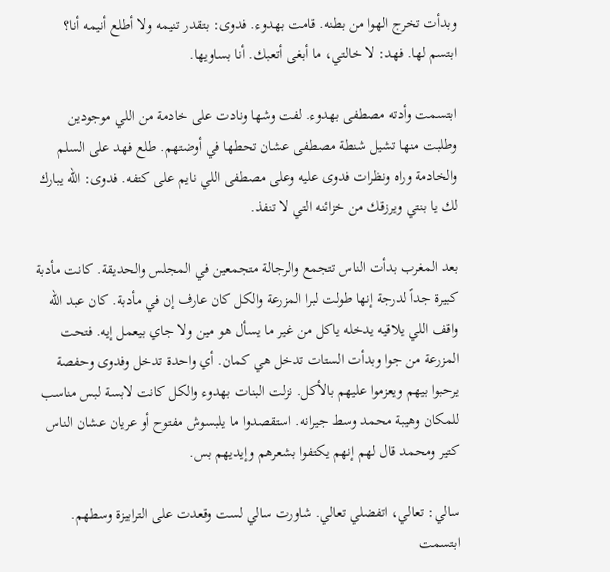وبدأت تخرج الهوا من بطنه. قامت بهدوء. فدوى: بتقدر تنيمه ولا أطلع أنيمه أنا؟ ابتسم لها. فهد: لا خالتي، ما أبغى أتعبك. أنا بساويها.

ابتسمت وأدته مصطفى بهدوء. لفت وشها ونادت على خادمة من اللي موجودين وطلبت منها تشيل شنطة مصطفى عشان تحطها في أوضتهم. طلع فهد على السلم والخادمة وراه ونظرات فدوى عليه وعلى مصطفى اللي نايم على كتفه. فدوى: الله يبارك لك يا بنتي ويرزقك من خزائنه التي لا تنفذ.

بعد المغرب بدأت الناس تتجمع والرجالة متجمعين في المجلس والحديقة. كانت مأدبة كبيرة جداً لدرجة إنها طولت لبرا المزرعة والكل كان عارف إن في مأدبة. كان عبد الله واقف اللي يلاقيه يدخله ياكل من غير ما يسأل هو مين ولا جاي بيعمل إيه. فتحت المزرعة من جوا وبدأت الستات تدخل هي كمان. أي واحدة تدخل وفدوى وحفصة يرحبوا بيهم ويعزموا عليهم بالأكل. نزلت البنات بهدوء والكل كانت لابسة لبس مناسب للمكان وهيبة محمد وسط جيرانه. استقصدوا ما يلبسوش مفتوح أو عريان عشان الناس كتير ومحمد قال لهم إنهم يكتفوا بشعرهم وإيديهم بس.

سالي: تعالي، اتفضلي تعالي. شاورت سالي لست وقعدت على الترابيزة وسطهم. ابتسمت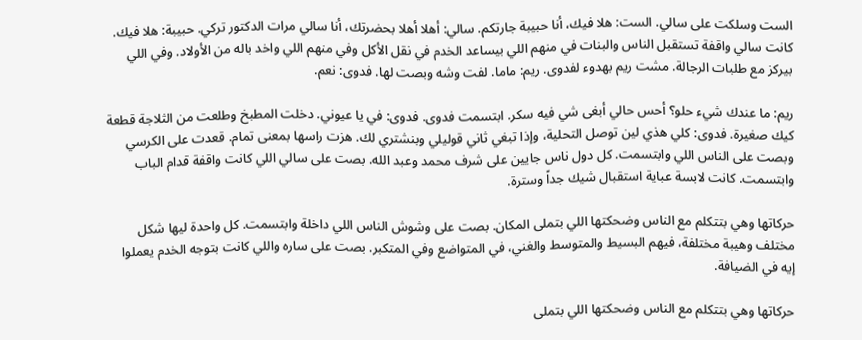الست وسلكت على سالي. الست: هلا فيك، أنا حبيبة جارتكم. سالي: أهلا أهلا بحضرتك، أنا سالي مرات الدكتور تركي. حبيبة: هلا فيك. كانت سالي واقفة تستقبل الناس والبنات في منهم اللي بيساعد الخدم في نقل الأكل وفي منهم اللي واخد باله من الأولاد. وفي اللي بيركز مع طلبات الرجالة. مشت ريم بهدوء لفدوى. ريم: ماما. لفت وشه وبصت لها. فدوى: نعم.

ريم: ما عندك شيء حلو؟ أحس حالي أبغى شي فيه سكر. ابتسمت فدوى. فدوى: في يا عيوني. دخلت المطبخ وطلعت من الثلاجة قطعة كيك صغيرة. فدوى: كلي هذي لين توصل التحلية، وإذا تبغي ثاني قوليلي وبنشتري لك. هزت راسها بمعنى تمام. قعدت على الكرسي وبصت على الناس اللي وابتسمت. كل دول ناس جايين على شرف محمد وعبد الله. بصت على سالي اللي كانت واقفة قدام الباب وابتسمت. كانت لابسة عباية استقبال شيك جداً وسترة.

حركاتها وهي بتتكلم مع الناس وضحكتها اللي بتملى المكان. بصت على وشوش الناس اللي داخلة وابتسمت. كل واحدة ليها شكل مختلف وهيبة مختلفة، فيهم البسيط والمتوسط والغني، في المتواضع وفي المتكبر. بصت على ساره واللي كانت بتوجه الخدم يعملوا إيه في الضيافة.

حركاتها وهي بتتكلم مع الناس وضحكتها اللي بتملى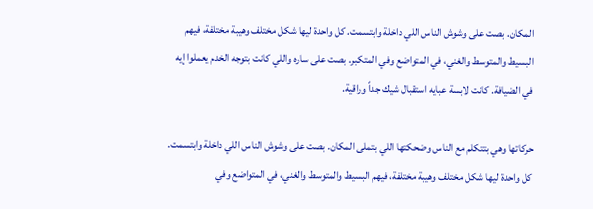المكان. بصت على وشوش الناس اللي داخلة وابتسمت. كل واحدة ليها شكل مختلف وهيبة مختلفة، فيهم البسيط والمتوسط والغني، في المتواضع وفي المتكبر. بصت على ساره واللي كانت بتوجه الخدم يعملوا إيه في الضيافة. كانت لابسة عبايه استقبال شيك جداً وراقية.

حركاتها وهي بتتكلم مع الناس وضحكتها اللي بتملى المكان. بصت على وشوش الناس اللي داخلة وابتسمت. كل واحدة ليها شكل مختلف وهيبة مختلفة، فيهم البسيط والمتوسط والغني، في المتواضع وفي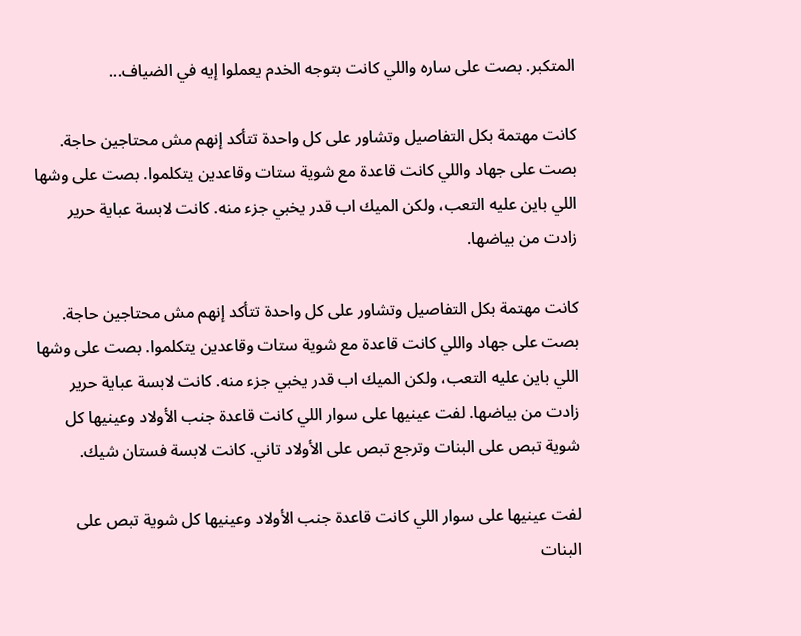المتكبر. بصت على ساره واللي كانت بتوجه الخدم يعملوا إيه في الضياف...

كانت مهتمة بكل التفاصيل وتشاور على كل واحدة تتأكد إنهم مش محتاجين حاجة. بصت على جهاد واللي كانت قاعدة مع شوية ستات وقاعدين يتكلموا. بصت على وشها اللي باين عليه التعب، ولكن الميك اب قدر يخبي جزء منه. كانت لابسة عباية حرير زادت من بياضها.

كانت مهتمة بكل التفاصيل وتشاور على كل واحدة تتأكد إنهم مش محتاجين حاجة. بصت على جهاد واللي كانت قاعدة مع شوية ستات وقاعدين يتكلموا. بصت على وشها اللي باين عليه التعب، ولكن الميك اب قدر يخبي جزء منه. كانت لابسة عباية حرير زادت من بياضها. لفت عينيها على سوار اللي كانت قاعدة جنب الأولاد وعينيها كل شوية تبص على البنات وترجع تبص على الأولاد تاني. كانت لابسة فستان شيك.

لفت عينيها على سوار اللي كانت قاعدة جنب الأولاد وعينيها كل شوية تبص على البنات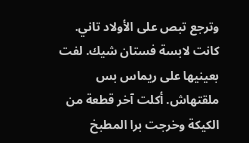وترجع تبص على الأولاد تاني. كانت لابسة فستان شيك. لفت بعينيها على ريماس بس ملقتهاش. أكلت آخر قطعة من الكيكة وخرجت برا المطبخ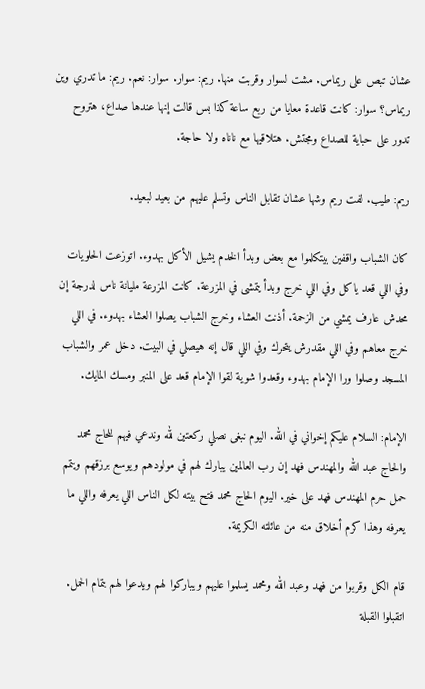عشان تبص على ريماس. مشت لسوار وقربت منها. ريم: سوار. سوار: نعم. ريم: ما تدري وين ريماس؟ سوار: كانت قاعدة معايا من ربع ساعة كذا بس قالت إنها عندها صداع، هتروح تدور على حباية للصداع ومجتش. هتلاقيها مع ناناه ولا حاجة.

ريم: طيب. لفت ريم وشها عشان تقابل الناس وتسلم عليهم من بعيد لبعيد.

كان الشباب واقفين بيتكلموا مع بعض وبدأ الخدم يشيل الأكل بهدوء. اتوزعت الحلويات وفي اللي قعد ياكل وفي اللي خرج وبدأ يتمشى في المزرعة. كانت المزرعة مليانة ناس لدرجة إن محدش عارف يمشي من الزحمة. أذنت العشاء وخرج الشباب يصلوا العشاء بهدوء. في اللي خرج معاهم وفي اللي مقدرش يتحرك وفي اللي قال إنه هيصلي في البيت. دخل عمر والشباب المسجد وصلوا ورا الإمام بهدوء وقعدوا شوية لقوا الإمام قعد على المنبر ومسك المايك.

الإمام: السلام عليكم إخواني في الله. اليوم نبغى نصلي ركعتين لله وندعي فيهم للحاج محمد والحاج عبد الله والمهندس فهد إن رب العالمين يبارك لهم في مولودهم ويوسع برزقهم ويتمم حمل حرم المهندس فهد على خير. اليوم الحاج محمد فتح بيته لكل الناس اللي يعرفه واللي ما يعرفه وهذا كرم أخلاق منه من عائلته الكريمة.

قام الكل وقربوا من فهد وعبد الله ومحمد يسلموا عليهم ويباركوا لهم ويدعوا لهم بتمام الحمل. اتقبلوا القبلة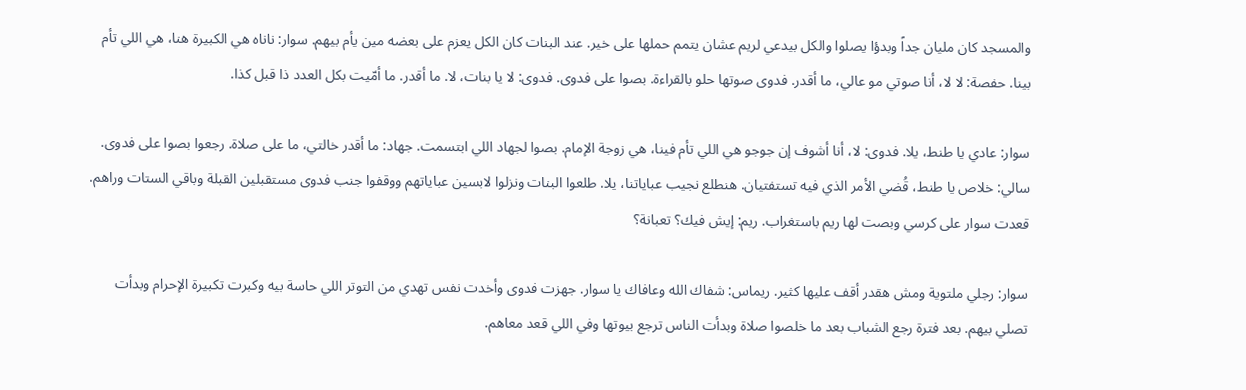والمسجد كان مليان جداً وبدؤا يصلوا والكل بيدعي لريم عشان يتمم حملها على خير. عند البنات كان الكل يعزم على بعضه مين يأم بيهم. سوار: ناناه هي الكبيرة هنا، هي اللي تأم بينا. حفصة: لا لا، أنا صوتي مو عالي، ما أقدر. فدوى صوتها حلو بالقراءة. بصوا على فدوى. فدوى: لا يا بنات، لا. ما أقدر. ما أمّيت بكل العدد ذا قبل كذا.

سوار: عادي يا طنط، يلا. فدوى: لا، أنا أشوف إن جوجو هي اللي تأم فينا، هي زوجة الإمام. بصوا لجهاد اللي ابتسمت. جهاد: ما أقدر خالتي، ما على صلاة. رجعوا بصوا على فدوى. سالي: خلاص يا طنط، قُضي الأمر الذي فيه تستفتيان. هنطلع نجيب عباياتنا، يلا. طلعوا البنات ونزلوا لابسين عباياتهم ووقفوا جنب فدوى مستقبلين القبلة وباقي الستات وراهم. قعدت سوار على كرسي وبصت لها ريم باستغراب. ريم: إيش فيك؟ تعبانة؟

سوار: رجلي ملتوية ومش هقدر أقف عليها كثير. ريماس: شفاك الله وعافاك يا سوار. جهزت فدوى وأخدت نفس تهدي من التوتر اللي حاسة بيه وكبرت تكبيرة الإحرام وبدأت تصلي بيهم. بعد فترة رجع الشباب بعد ما خلصوا صلاة وبدأت الناس ترجع بيوتها وفي اللي قعد معاهم.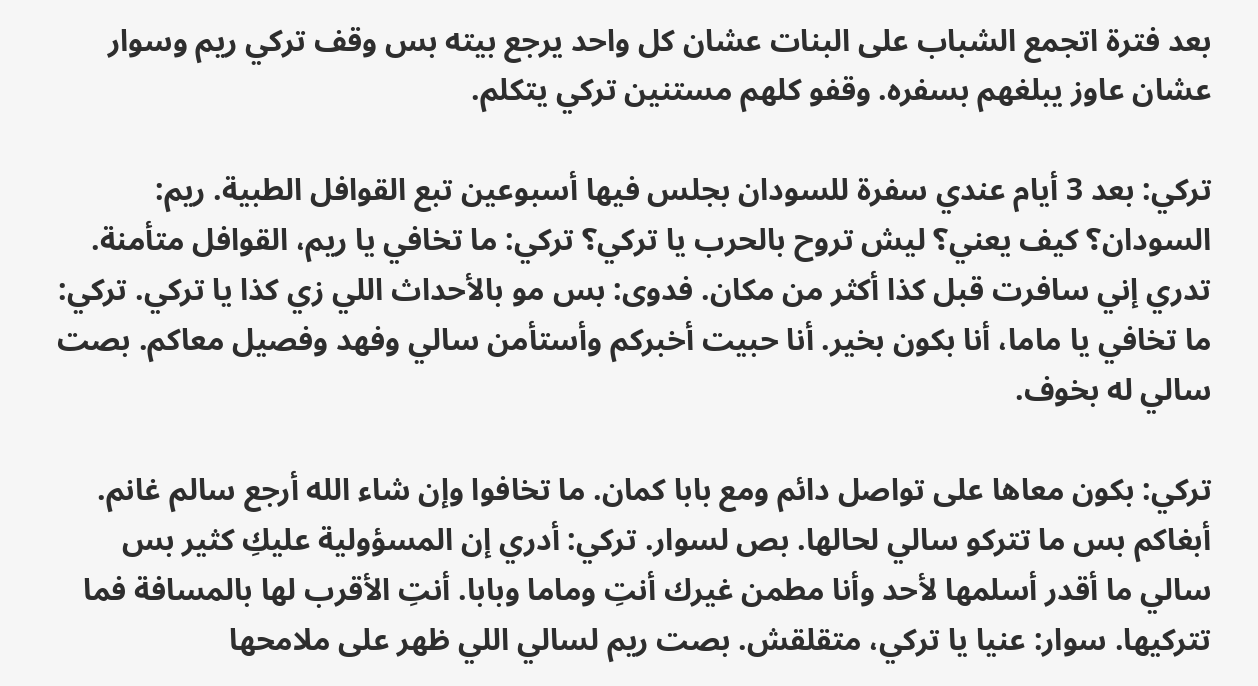بعد فترة اتجمع الشباب على البنات عشان كل واحد يرجع بيته بس وقف تركي ريم وسوار عشان عاوز يبلغهم بسفره. وقفو كلهم مستنين تركي يتكلم.

تركي: بعد 3 أيام عندي سفرة للسودان بجلس فيها أسبوعين تبع القوافل الطبية. ريم: السودان؟ كيف يعني؟ ليش تروح بالحرب يا تركي؟ تركي: ما تخافي يا ريم، القوافل متأمنة. تدري إني سافرت قبل كذا أكثر من مكان. فدوى: بس مو بالأحداث اللي زي كذا يا تركي. تركي: ما تخافي يا ماما، أنا بكون بخير. أنا حبيت أخبركم وأستأمن سالي وفهد وفصيل معاكم. بصت سالي له بخوف.

تركي: بكون معاها على تواصل دائم ومع بابا كمان. ما تخافوا وإن شاء الله أرجع سالم غانم. أبغاكم بس ما تتركو سالي لحالها. بص لسوار. تركي: أدري إن المسؤولية عليكِ كثير بس سالي ما أقدر أسلمها لأحد وأنا مطمن غيرك أنتِ وماما وبابا. أنتِ الأقرب لها بالمسافة فما تتركيها. سوار: عنيا يا تركي، متقلقش. بصت ريم لسالي اللي ظهر على ملامحها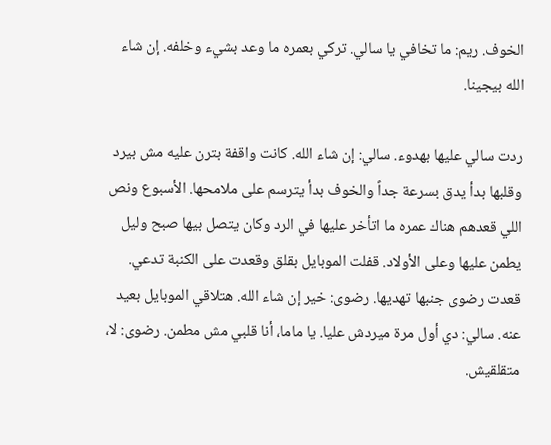الخوف. ريم: ما تخافي يا سالي. تركي بعمره ما وعد بشيء وخلفه. إن شاء الله بيجينا.

ردت سالي عليها بهدوء. سالي: إن شاء الله. كانت واقفة بترن عليه مش بيرد وقلبها بدأ يدق بسرعة جداً والخوف بدأ يترسم على ملامحها. الأسبوع ونص اللي قعدهم هناك عمره ما اتأخر عليها في الرد وكان يتصل بيها صبح وليل يطمن عليها وعلى الأولاد. قفلت الموبايل بقلق وقعدت على الكنبة تدعي. قعدت رضوى جنبها تهديها. رضوى: خير إن شاء الله. هتلاقي الموبايل بعيد عنه. سالي: دي أول مرة ميردش عليا. يا ماما، أنا قلبي مش مطمن. رضوى: لا، متقلقيش.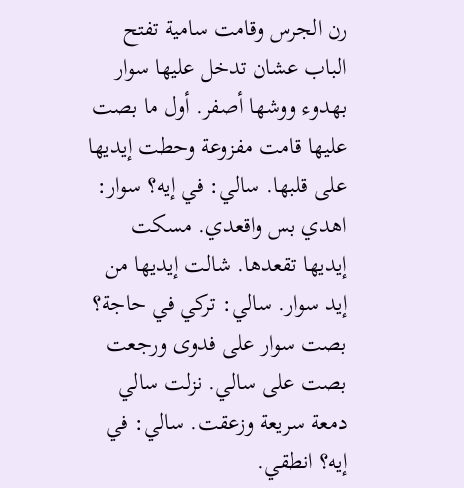رن الجرس وقامت سامية تفتح الباب عشان تدخل عليها سوار بهدوء ووشها أصفر. أول ما بصت عليها قامت مفزوعة وحطت إيديها على قلبها. سالي: في إيه؟ سوار: اهدي بس واقعدي. مسكت إيديها تقعدها. شالت إيديها من إيد سوار. سالي: تركي في حاجة؟ بصت سوار على فدوى ورجعت بصت على سالي. نزلت سالي دمعة سريعة وزعقت. سالي: في إيه؟ انطقي.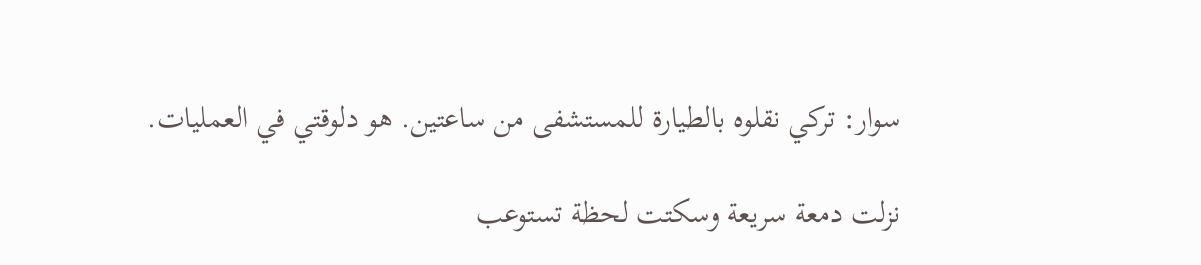سوار: تركي نقلوه بالطيارة للمستشفى من ساعتين. هو دلوقتي في العمليات.

نزلت دمعة سريعة وسكتت لحظة تستوعب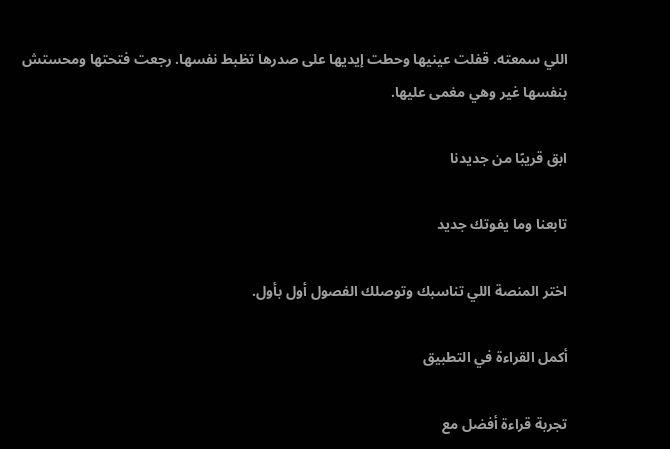اللي سمعته. قفلت عينيها وحطت إيديها على صدرها تظبط نفسها. رجعت فتحتها ومحستش بنفسها غير وهي مغمى عليها.

ابق قريبًا من جديدنا

تابعنا وما يفوتك جديد

اختر المنصة اللي تناسبك وتوصلك الفصول أول بأول.

أكمل القراءة في التطبيق

تجربة قراءة أفضل مع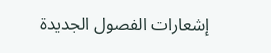إشعارات الفصول الجديدة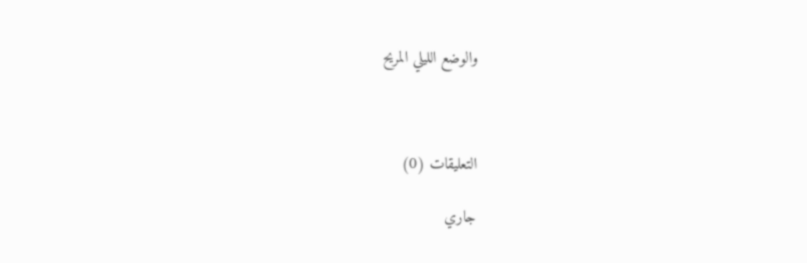والوضع الليلي المريح



التعليقات (0)

جاري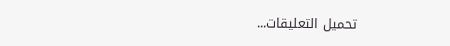تحميل التعليقات...